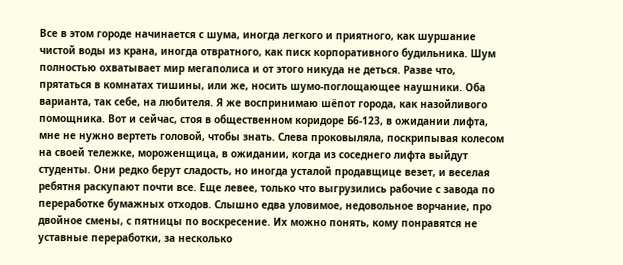Все в этом городе начинается с шума, иногда легкого и приятного, как шуршание чистой воды из крана, иногда отвратного, как писк корпоративного будильника. Шум полностью охватывает мир мегаполиса и от этого никуда не деться. Разве что, прятаться в комнатах тишины, или же, носить шумо-поглощающее наушники. Оба варианта, так себе, на любителя. Я же воспринимаю шёпот города, как назойливого помощника. Вот и сейчас, стоя в общественном коридоре Б6-123, в ожидании лифта, мне не нужно вертеть головой, чтобы знать. Слева проковыляла, поскрипывая колесом на своей тележке, мороженщица, в ожидании, когда из соседнего лифта выйдут студенты. Они редко берут сладость, но иногда усталой продавщице везет, и веселая ребятня раскупают почти все. Еще левее, только что выгрузились рабочие с завода по переработке бумажных отходов. Слышно едва уловимое, недовольное ворчание, про двойное смены, с пятницы по воскресение. Их можно понять, кому понравятся не уставные переработки, за несколько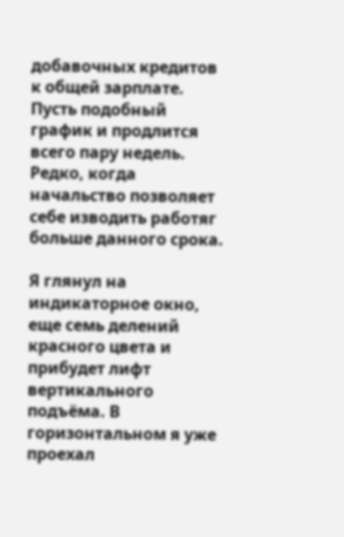добавочных кредитов к общей зарплате. Пусть подобный график и продлится всего пару недель. Редко, когда начальство позволяет себе изводить работяг больше данного срока.

Я глянул на индикаторное окно, еще семь делений красного цвета и прибудет лифт вертикального подъёма. В горизонтальном я уже проехал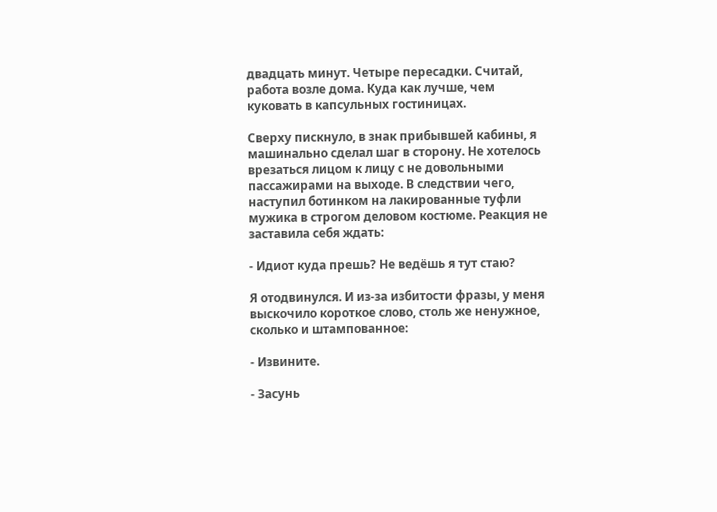двадцать минут. Четыре пересадки. Считай, работа возле дома. Куда как лучше, чем куковать в капсульных гостиницах.

Сверху пискнуло, в знак прибывшей кабины, я машинально сделал шаг в сторону. Не хотелось врезаться лицом к лицу с не довольными пассажирами на выходе. В следствии чего, наступил ботинком на лакированные туфли мужика в строгом деловом костюме. Реакция не заставила себя ждать:

- Идиот куда прешь? Не ведёшь я тут стаю?

Я отодвинулся. И из-за избитости фразы, у меня выскочило короткое слово, столь же ненужное, сколько и штампованное:

- Извините.

- Засунь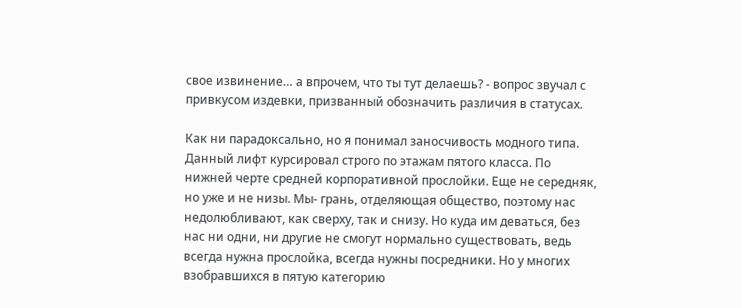свое извинение… а впрочем, что ты тут делаешь? - вопрос звучал с привкусом издевки, призванный обозначить различия в статусах.

Как ни парадоксально, но я понимал заносчивость модного типа. Данный лифт курсировал строго по этажам пятого класса. По нижней черте средней корпоративной прослойки. Еще не середняк, но уже и не низы. Мы- грань, отделяющая общество, поэтому нас недолюбливают, как сверху, так и снизу. Но куда им деваться, без нас ни одни, ни другие не смогут нормально существовать, ведь всегда нужна прослойка, всегда нужны посредники. Но у многих взобравшихся в пятую категорию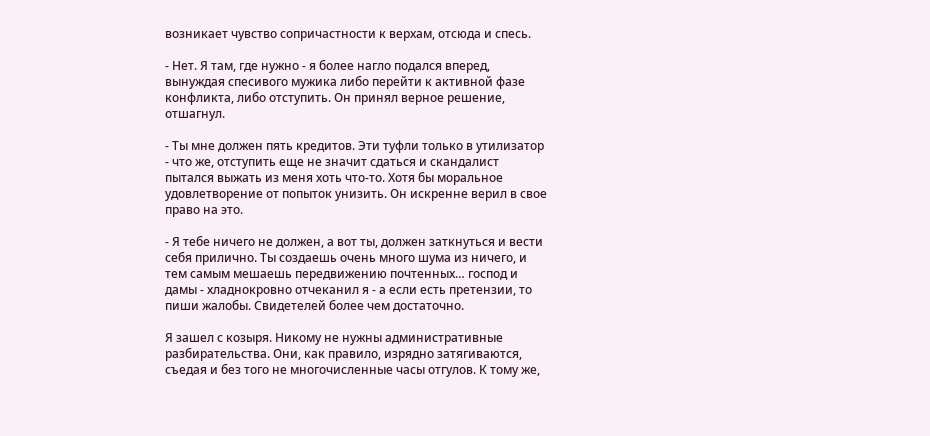возникает чувство сопричастности к верхам, отсюда и спесь.

- Нет. Я там, где нужно - я более нагло подался вперед, вынуждая спесивого мужика либо перейти к активной фазе конфликта, либо отступить. Он принял верное решение, отшагнул.

- Ты мне должен пять кредитов. Эти туфли только в утилизатор - что же, отступить еще не значит сдаться и скандалист пытался выжать из меня хоть что-то. Хотя бы моральное удовлетворение от попыток унизить. Он искренне верил в свое право на это.

- Я тебе ничего не должен, а вот ты, должен заткнуться и вести себя прилично. Ты создаешь очень много шума из ничего, и тем самым мешаешь передвижению почтенных… господ и дамы - хладнокровно отчеканил я - а если есть претензии, то пиши жалобы. Свидетелей более чем достаточно.

Я зашел с козыря. Никому не нужны административные разбирательства. Они, как правило, изрядно затягиваются, съедая и без того не многочисленные часы отгулов. К тому же,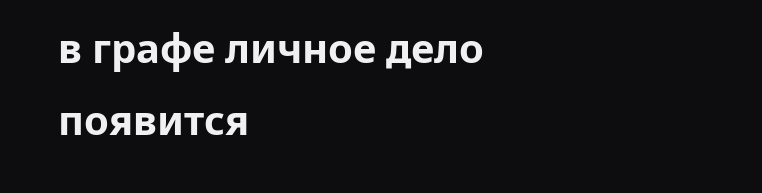в графе личное дело появится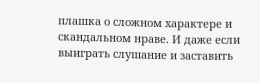плашка о сложном характере и скандальном нраве. И даже если выиграть слушание и заставить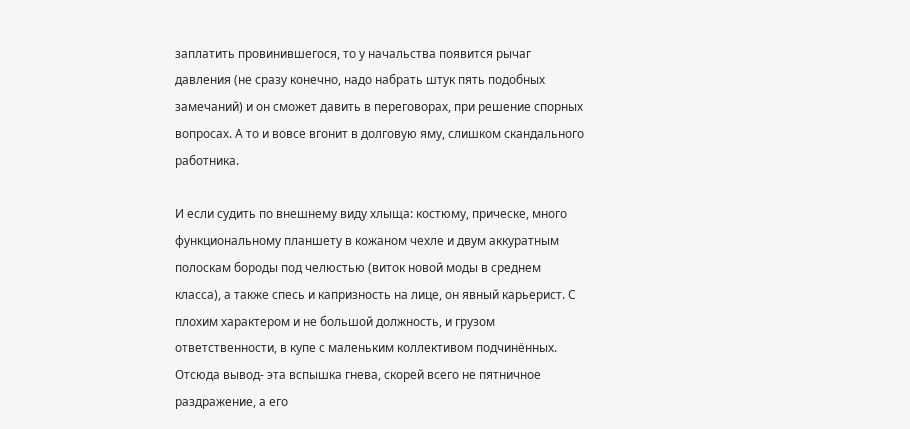заплатить провинившегося, то у начальства появится рычаг давления (не сразу конечно, надо набрать штук пять подобных замечаний) и он сможет давить в переговорах, при решение спорных вопросах. А то и вовсе вгонит в долговую яму, слишком скандального работника.

И если судить по внешнему виду хлыща: костюму, прическе, много функциональному планшету в кожаном чехле и двум аккуратным полоскам бороды под челюстью (виток новой моды в среднем класса), а также спесь и капризность на лице, он явный карьерист. С плохим характером и не большой должность, и грузом ответственности, в купе с маленьким коллективом подчинённых. Отсюда вывод- эта вспышка гнева, скорей всего не пятничное раздражение, а его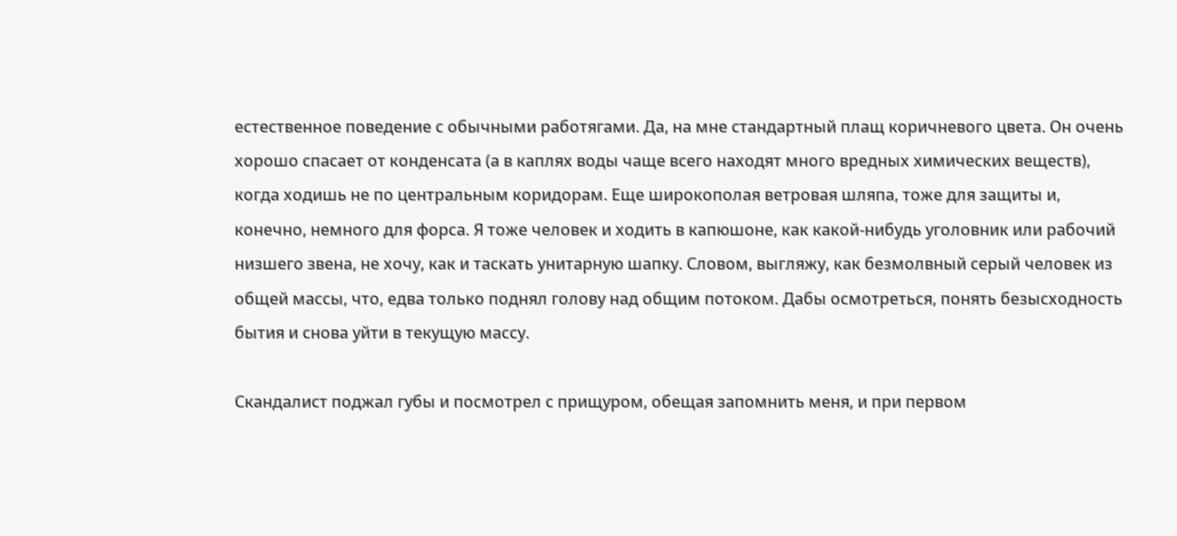естественное поведение с обычными работягами. Да, на мне стандартный плащ коричневого цвета. Он очень хорошо спасает от конденсата (а в каплях воды чаще всего находят много вредных химических веществ), когда ходишь не по центральным коридорам. Еще широкополая ветровая шляпа, тоже для защиты и, конечно, немного для форса. Я тоже человек и ходить в капюшоне, как какой-нибудь уголовник или рабочий низшего звена, не хочу, как и таскать унитарную шапку. Словом, выгляжу, как безмолвный серый человек из общей массы, что, едва только поднял голову над общим потоком. Дабы осмотреться, понять безысходность бытия и снова уйти в текущую массу.

Скандалист поджал губы и посмотрел с прищуром, обещая запомнить меня, и при первом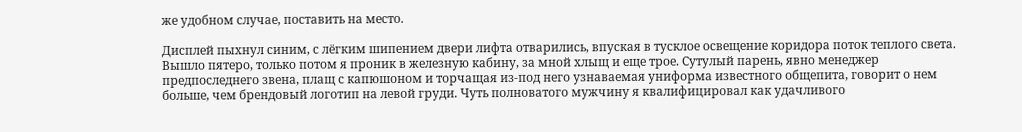же удобном случае, поставить на место.

Дисплей пыхнул синим, с лёгким шипением двери лифта отварились, впуская в тусклое освещение коридора поток теплого света. Вышло пятеро, только потом я проник в железную кабину, за мной хлыщ и еще трое. Сутулый парень, явно менеджер предпоследнего звена, плащ с капюшоном и торчащая из-под него узнаваемая униформа известного общепита, говорит о нем больше, чем брендовый логотип на левой груди. Чуть полноватого мужчину я квалифицировал как удачливого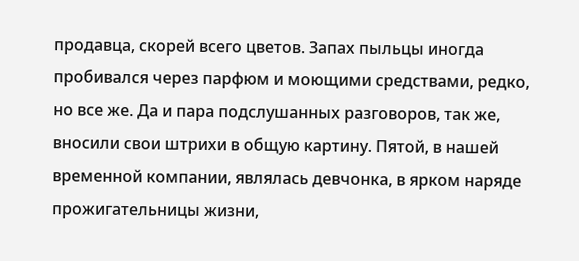продавца, скорей всего цветов. Запах пыльцы иногда пробивался через парфюм и моющими средствами, редко, но все же. Да и пара подслушанных разговоров, так же, вносили свои штрихи в общую картину. Пятой, в нашей временной компании, являлась девчонка, в ярком наряде прожигательницы жизни,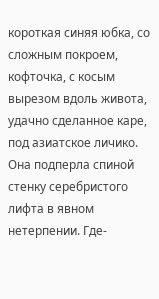короткая синяя юбка, со сложным покроем, кофточка, с косым вырезом вдоль живота, удачно сделанное каре, под азиатское личико. Она подперла спиной стенку серебристого лифта в явном нетерпении. Где-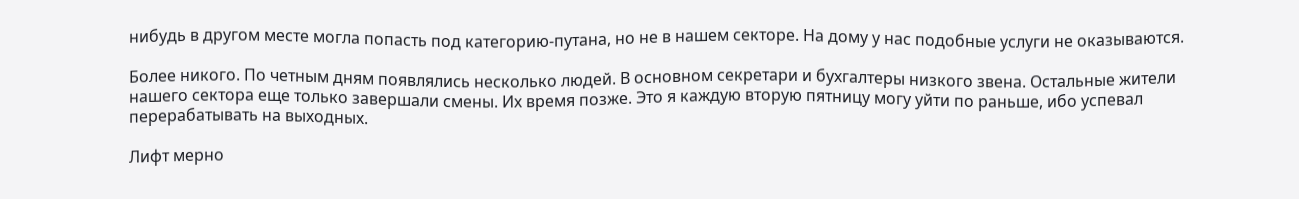нибудь в другом месте могла попасть под категорию-путана, но не в нашем секторе. На дому у нас подобные услуги не оказываются.

Более никого. По четным дням появлялись несколько людей. В основном секретари и бухгалтеры низкого звена. Остальные жители нашего сектора еще только завершали смены. Их время позже. Это я каждую вторую пятницу могу уйти по раньше, ибо успевал перерабатывать на выходных.

Лифт мерно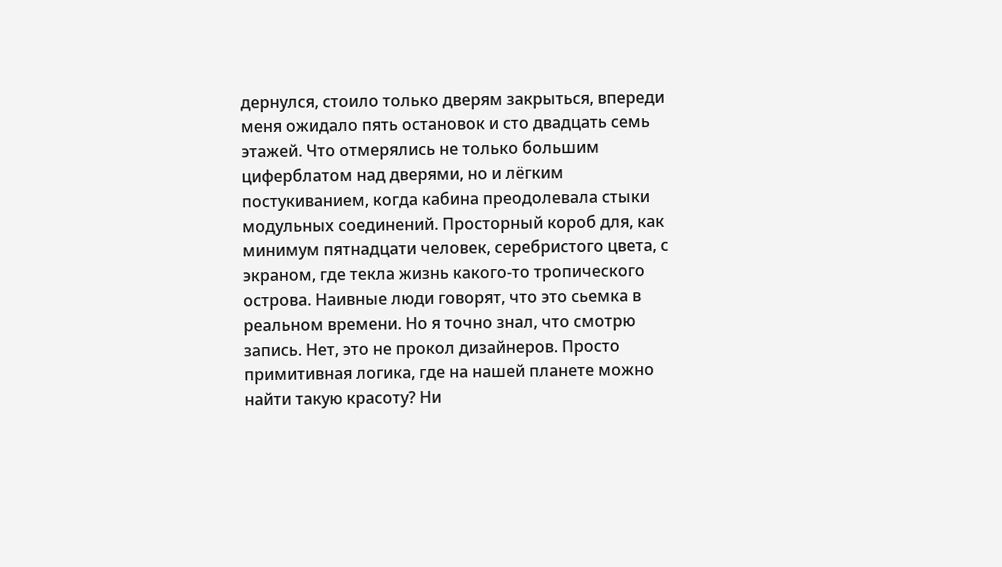дернулся, стоило только дверям закрыться, впереди меня ожидало пять остановок и сто двадцать семь этажей. Что отмерялись не только большим циферблатом над дверями, но и лёгким постукиванием, когда кабина преодолевала стыки модульных соединений. Просторный короб для, как минимум пятнадцати человек, серебристого цвета, с экраном, где текла жизнь какого-то тропического острова. Наивные люди говорят, что это сьемка в реальном времени. Но я точно знал, что смотрю запись. Нет, это не прокол дизайнеров. Просто примитивная логика, где на нашей планете можно найти такую красоту? Ни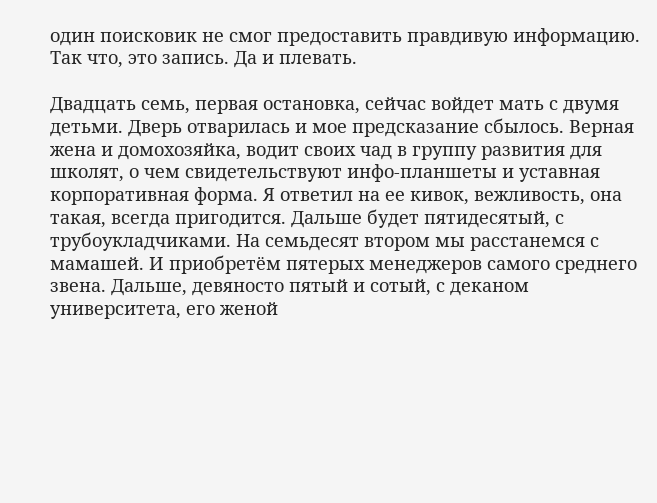один поисковик не смог предоставить правдивую информацию. Так что, это запись. Да и плевать.

Двадцать семь, первая остановка, сейчас войдет мать с двумя детьми. Дверь отварилась и мое предсказание сбылось. Верная жена и домохозяйка, водит своих чад в группу развития для школят, о чем свидетельствуют инфо-планшеты и уставная корпоративная форма. Я ответил на ее кивок, вежливость, она такая, всегда пригодится. Дальше будет пятидесятый, с трубоукладчиками. На семьдесят втором мы расстанемся с мамашей. И приобретём пятерых менеджеров самого среднего звена. Дальше, девяносто пятый и сотый, с деканом университета, его женой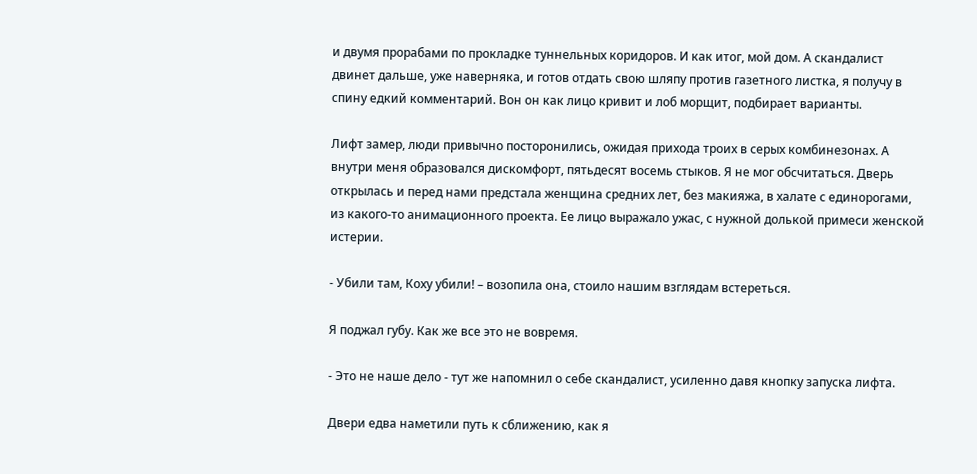и двумя прорабами по прокладке туннельных коридоров. И как итог, мой дом. А скандалист двинет дальше, уже наверняка, и готов отдать свою шляпу против газетного листка, я получу в спину едкий комментарий. Вон он как лицо кривит и лоб морщит, подбирает варианты.

Лифт замер, люди привычно посторонились, ожидая прихода троих в серых комбинезонах. А внутри меня образовался дискомфорт, пятьдесят восемь стыков. Я не мог обсчитаться. Дверь открылась и перед нами предстала женщина средних лет, без макияжа, в халате с единорогами, из какого-то анимационного проекта. Ее лицо выражало ужас, с нужной долькой примеси женской истерии.

- Убили там, Коху убили! – возопила она, стоило нашим взглядам встереться.

Я поджал губу. Как же все это не вовремя.

- Это не наше дело - тут же напомнил о себе скандалист, усиленно давя кнопку запуска лифта.

Двери едва наметили путь к сближению, как я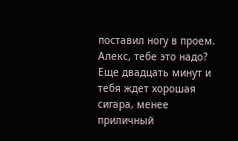поставил ногу в проем. Алекс, тебе это надо? Еще двадцать минут и тебя ждет хорошая сигара, менее приличный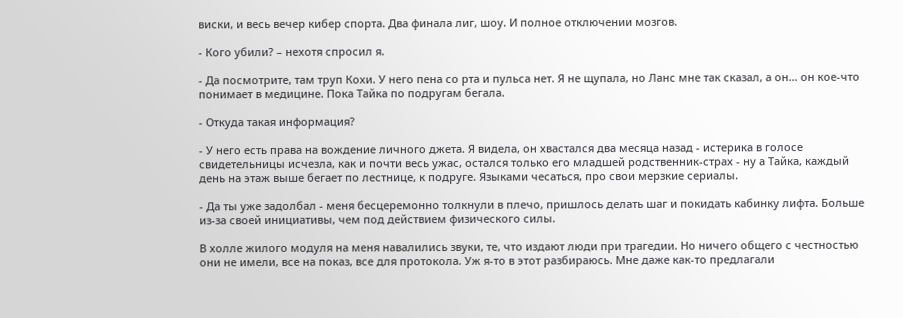виски, и весь вечер кибер спорта. Два финала лиг, шоу. И полное отключении мозгов.

- Кого убили? – нехотя спросил я.

- Да посмотрите, там труп Кохи. У него пена со рта и пульса нет. Я не щупала, но Ланс мне так сказал, а он… он кое-что понимает в медицине. Пока Тайка по подругам бегала.

- Откуда такая информация?

- У него есть права на вождение личного джета. Я видела, он хвастался два месяца назад - истерика в голосе свидетельницы исчезла, как и почти весь ужас, остался только его младшей родственник-страх - ну а Тайка, каждый день на этаж выше бегает по лестнице, к подруге. Языками чесаться, про свои мерзкие сериалы.

- Да ты уже задолбал - меня бесцеремонно толкнули в плечо, пришлось делать шаг и покидать кабинку лифта. Больше из-за своей инициативы, чем под действием физического силы.

В холле жилого модуля на меня навалились звуки, те, что издают люди при трагедии. Но ничего общего с честностью они не имели, все на показ, все для протокола. Уж я-то в этот разбираюсь. Мне даже как-то предлагали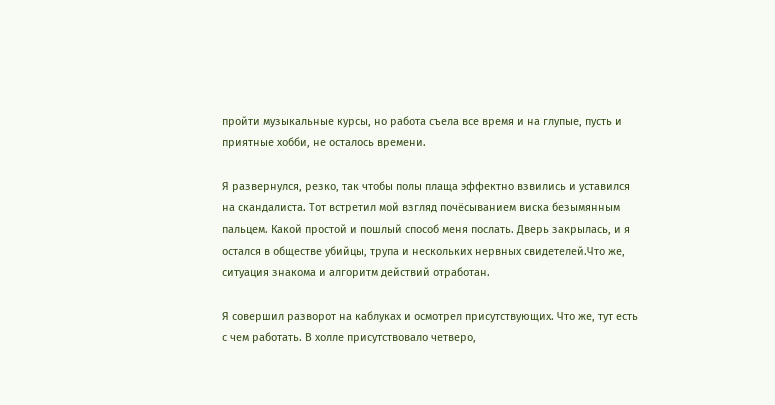пройти музыкальные курсы, но работа съела все время и на глупые, пусть и приятные хобби, не осталось времени.

Я развернулся, резко, так чтобы полы плаща эффектно взвились и уставился на скандалиста. Тот встретил мой взгляд почёсыванием виска безымянным пальцем. Какой простой и пошлый способ меня послать. Дверь закрылась, и я остался в обществе убийцы, трупа и нескольких нервных свидетелей.Что же, ситуация знакома и алгоритм действий отработан.

Я совершил разворот на каблуках и осмотрел присутствующих. Что же, тут есть с чем работать. В холле присутствовало четверо,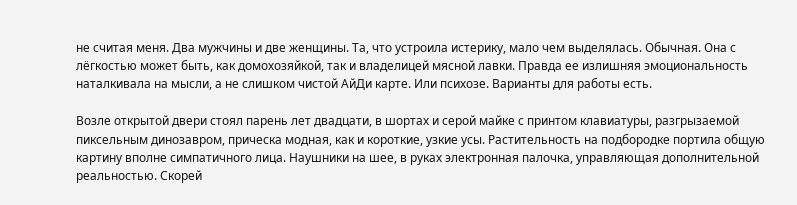не считая меня. Два мужчины и две женщины. Та, что устроила истерику, мало чем выделялась. Обычная. Она с лёгкостью может быть, как домохозяйкой, так и владелицей мясной лавки. Правда ее излишняя эмоциональность наталкивала на мысли, а не слишком чистой АйДи карте. Или психозе. Варианты для работы есть.

Возле открытой двери стоял парень лет двадцати, в шортах и серой майке с принтом клавиатуры, разгрызаемой пиксельным динозавром, прическа модная, как и короткие, узкие усы. Растительность на подбородке портила общую картину вполне симпатичного лица. Наушники на шее, в руках электронная палочка, управляющая дополнительной реальностью. Скорей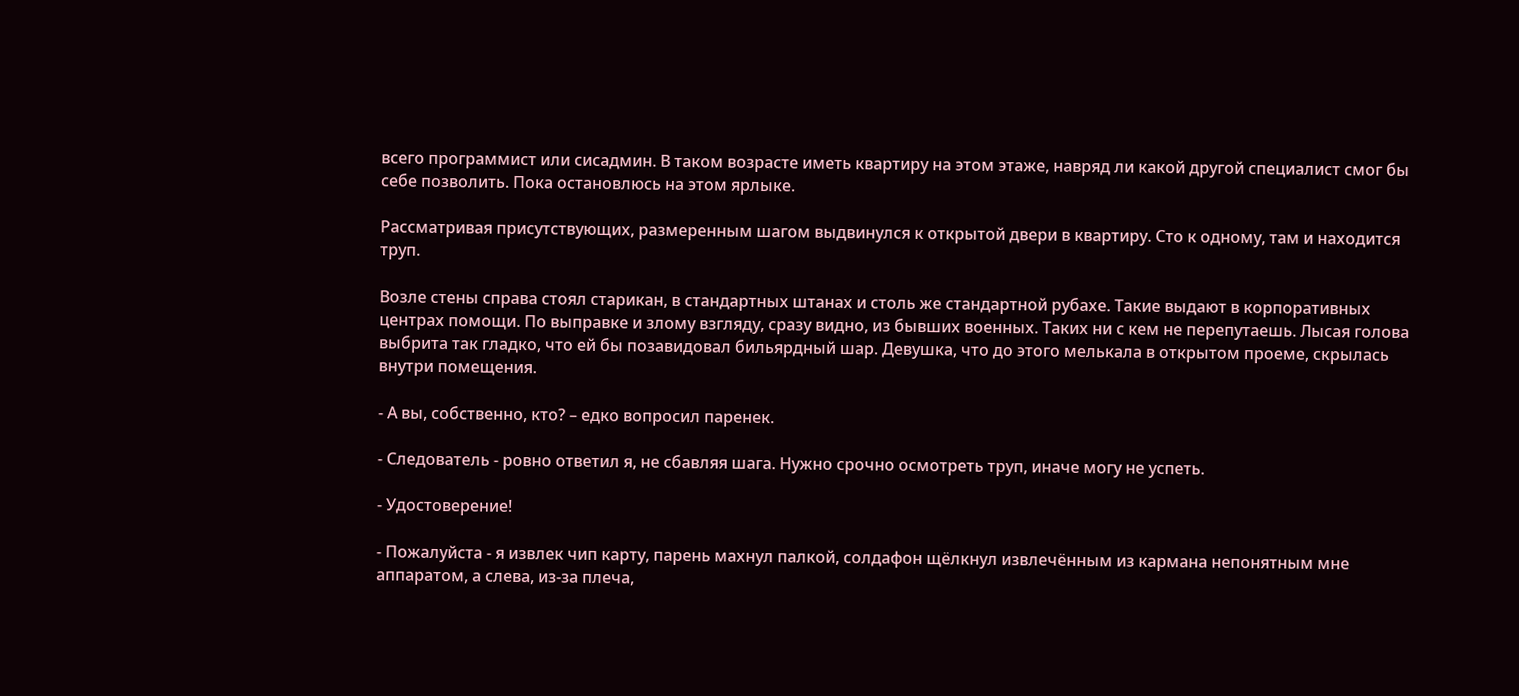всего программист или сисадмин. В таком возрасте иметь квартиру на этом этаже, навряд ли какой другой специалист смог бы себе позволить. Пока остановлюсь на этом ярлыке.

Рассматривая присутствующих, размеренным шагом выдвинулся к открытой двери в квартиру. Сто к одному, там и находится труп.

Возле стены справа стоял старикан, в стандартных штанах и столь же стандартной рубахе. Такие выдают в корпоративных центрах помощи. По выправке и злому взгляду, сразу видно, из бывших военных. Таких ни с кем не перепутаешь. Лысая голова выбрита так гладко, что ей бы позавидовал бильярдный шар. Девушка, что до этого мелькала в открытом проеме, скрылась внутри помещения.

- А вы, собственно, кто? – едко вопросил паренек.

- Следователь - ровно ответил я, не сбавляя шага. Нужно срочно осмотреть труп, иначе могу не успеть.

- Удостоверение!

- Пожалуйста - я извлек чип карту, парень махнул палкой, солдафон щёлкнул извлечённым из кармана непонятным мне аппаратом, а слева, из-за плеча,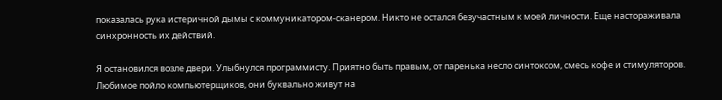показалась рука истеричной дымы с коммуникатором-сканером. Никто не остался безучастным к моей личности. Еще настораживала синхронность их действий.

Я остановился возле двери. Улыбнулся программисту. Приятно быть правым, от паренька несло синтоксом, смесь кофе и стимуляторов. Любимое пойло компьютерщиков, они буквально живут на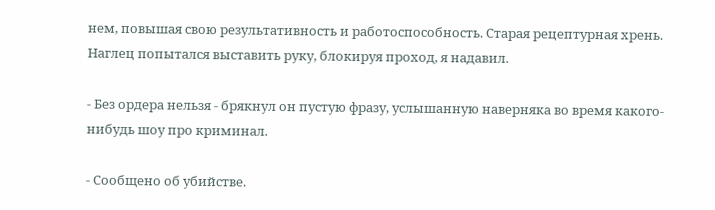нем, повышая свою результативность и работоспособность. Старая рецептурная хрень. Наглец попытался выставить руку, блокируя проход, я надавил.

- Без ордера нельзя - брякнул он пустую фразу, услышанную наверняка во время какого-нибудь шоу про криминал.

- Сообщено об убийстве.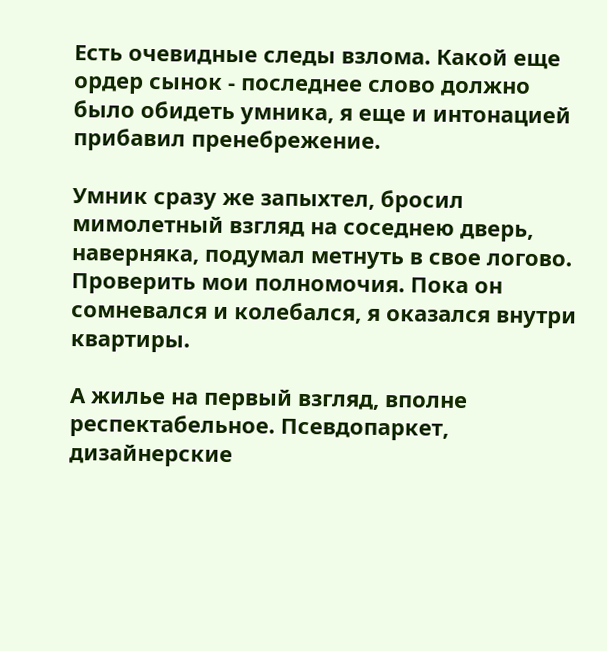Есть очевидные следы взлома. Какой еще ордер сынок - последнее слово должно было обидеть умника, я еще и интонацией прибавил пренебрежение.

Умник сразу же запыхтел, бросил мимолетный взгляд на соседнею дверь, наверняка, подумал метнуть в свое логово. Проверить мои полномочия. Пока он сомневался и колебался, я оказался внутри квартиры.

А жилье на первый взгляд, вполне респектабельное. Псевдопаркет, дизайнерские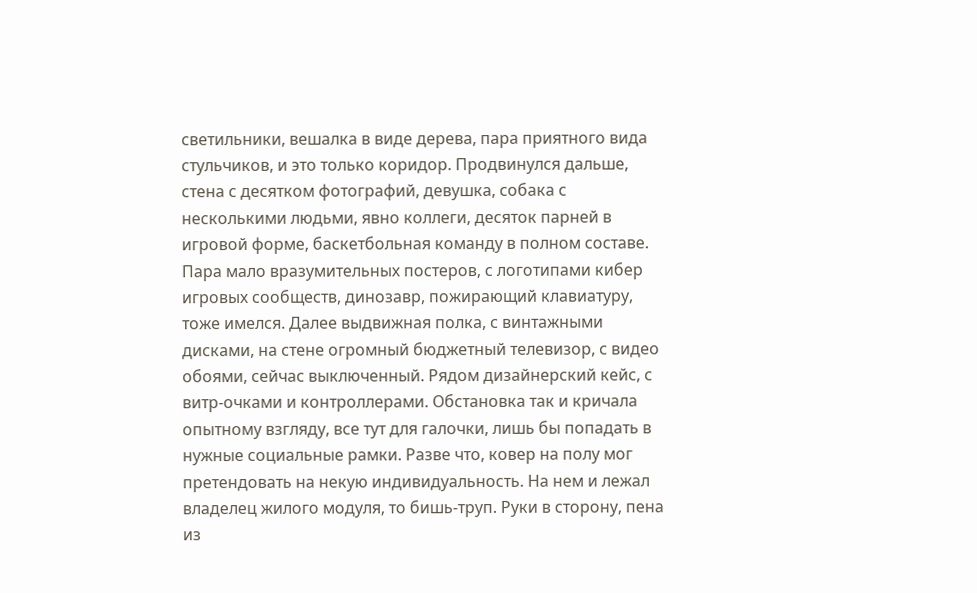светильники, вешалка в виде дерева, пара приятного вида стульчиков, и это только коридор. Продвинулся дальше, стена с десятком фотографий, девушка, собака с несколькими людьми, явно коллеги, десяток парней в игровой форме, баскетбольная команду в полном составе. Пара мало вразумительных постеров, с логотипами кибер игровых сообществ, динозавр, пожирающий клавиатуру, тоже имелся. Далее выдвижная полка, с винтажными дисками, на стене огромный бюджетный телевизор, с видео обоями, сейчас выключенный. Рядом дизайнерский кейс, с витр-очками и контроллерами. Обстановка так и кричала опытному взгляду, все тут для галочки, лишь бы попадать в нужные социальные рамки. Разве что, ковер на полу мог претендовать на некую индивидуальность. На нем и лежал владелец жилого модуля, то бишь-труп. Руки в сторону, пена из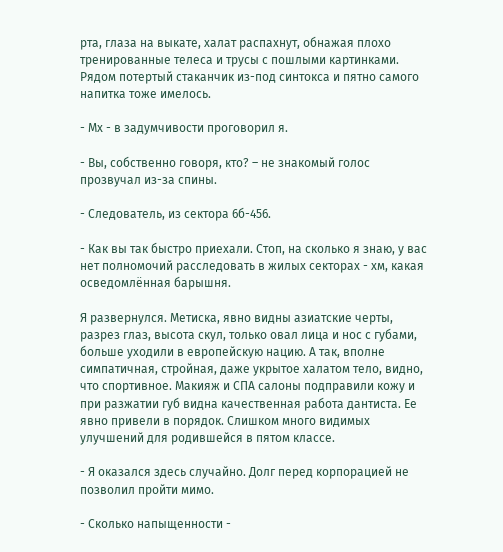рта, глаза на выкате, халат распахнут, обнажая плохо тренированные телеса и трусы с пошлыми картинками. Рядом потертый стаканчик из-под синтокса и пятно самого напитка тоже имелось.

- Мх - в задумчивости проговорил я.

- Вы, собственно говоря, кто? – не знакомый голос прозвучал из-за спины.

- Следователь, из сектора 6б-456.

- Как вы так быстро приехали. Стоп, на сколько я знаю, у вас нет полномочий расследовать в жилых секторах - хм, какая осведомлённая барышня.

Я развернулся. Метиска, явно видны азиатские черты, разрез глаз, высота скул, только овал лица и нос с губами, больше уходили в европейскую нацию. А так, вполне симпатичная, стройная, даже укрытое халатом тело, видно, что спортивное. Макияж и СПА салоны подправили кожу и при разжатии губ видна качественная работа дантиста. Ее явно привели в порядок. Слишком много видимых улучшений для родившейся в пятом классе.

- Я оказался здесь случайно. Долг перед корпорацией не позволил пройти мимо.

- Сколько напыщенности -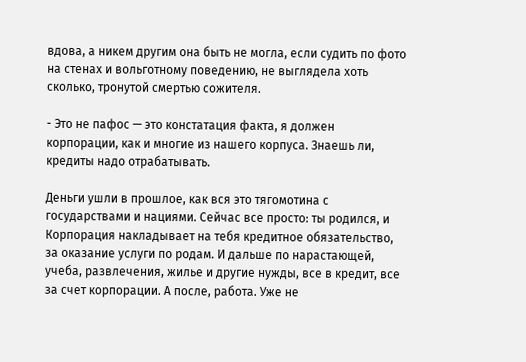вдова, а никем другим она быть не могла, если судить по фото на стенах и вольготному поведению, не выглядела хоть сколько, тронутой смертью сожителя.

- Это не пафос — это констатация факта, я должен корпорации, как и многие из нашего корпуса. Знаешь ли, кредиты надо отрабатывать.

Деньги ушли в прошлое, как вся это тягомотина с государствами и нациями. Сейчас все просто: ты родился, и Корпорация накладывает на тебя кредитное обязательство, за оказание услуги по родам. И дальше по нарастающей, учеба, развлечения, жилье и другие нужды, все в кредит, все за счет корпорации. А после, работа. Уже не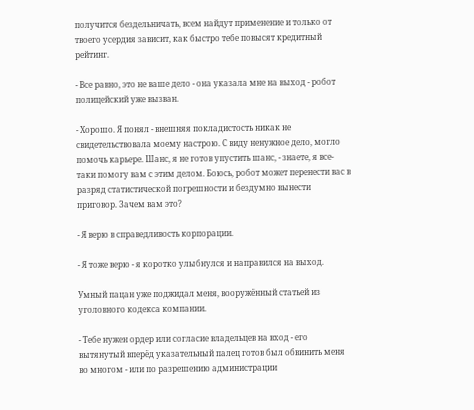получится бездельничать, всем найдут применение и только от твоего усердия зависит, как быстро тебе повысят кредитный рейтинг.

- Все равно, это не ваше дело - она указала мне на выход - робот полицейский уже вызван.

- Хорошо. Я понял - внешняя покладистость никак не свидетельствовала моему настрою. С виду ненужное дело, могло помочь карьере. Шанс, я не готов упустить шанс, - знаете, я все-таки помогу вам с этим делом. Боюсь, робот может перенести вас в разряд статистической погрешности и бездумно вынести приговор. Зачем вам это?

- Я верю в справедливость корпорации.

- Я тоже верю - я коротко улыбнулся и направился на выход.

Умный пацан уже поджидал меня, вооружённый статьей из уголовного кодекса компании.

- Тебе нужен ордер или согласие владельцев на вход - его вытянутый вперёд указательный палец готов был обвинить меня во многом - или по разрешению администрации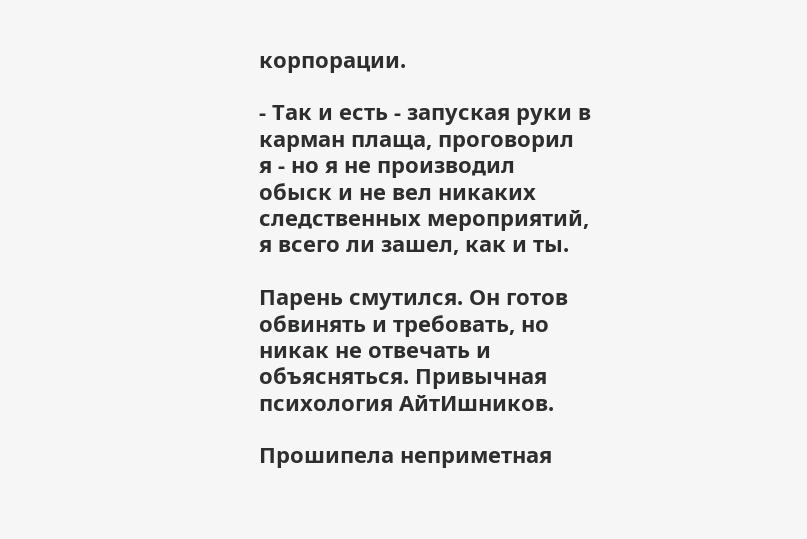корпорации.

- Так и есть - запуская руки в карман плаща, проговорил я - но я не производил обыск и не вел никаких следственных мероприятий, я всего ли зашел, как и ты.

Парень смутился. Он готов обвинять и требовать, но никак не отвечать и объясняться. Привычная психология АйтИшников.

Прошипела неприметная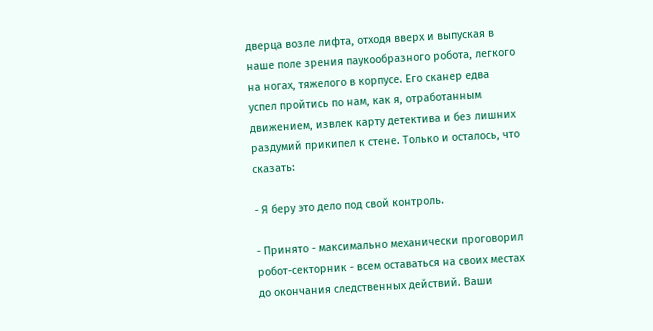дверца возле лифта, отходя вверх и выпуская в наше поле зрения паукообразного робота, легкого на ногах, тяжелого в корпусе. Его сканер едва успел пройтись по нам, как я, отработанным движением, извлек карту детектива и без лишних раздумий прикипел к стене. Только и осталось, что сказать:

- Я беру это дело под свой контроль.

- Принято - максимально механически проговорил робот-секторник - всем оставаться на своих местах до окончания следственных действий. Ваши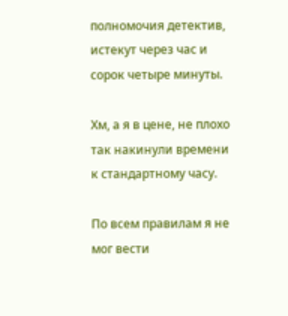полномочия детектив, истекут через час и сорок четыре минуты.

Хм, а я в цене, не плохо так накинули времени к стандартному часу.

По всем правилам я не мог вести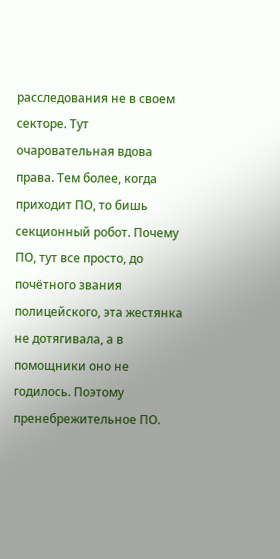расследования не в своем секторе. Тут очаровательная вдова права. Тем более, когда приходит ПО, то бишь секционный робот. Почему ПО, тут все просто, до почётного звания полицейского, эта жестянка не дотягивала, а в помощники оно не годилось. Поэтому пренебрежительное ПО.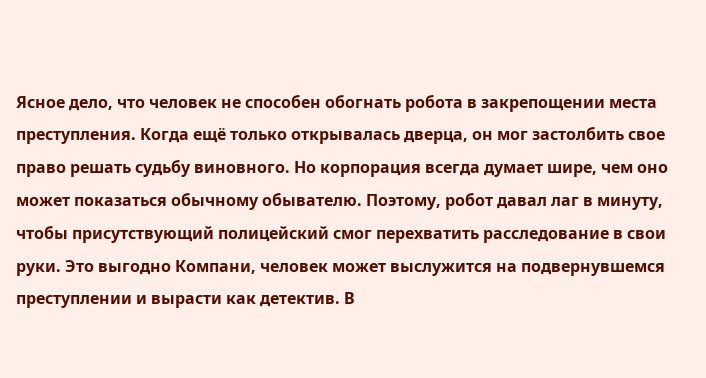Ясное дело, что человек не способен обогнать робота в закрепощении места преступления. Когда ещё только открывалась дверца, он мог застолбить свое право решать судьбу виновного. Но корпорация всегда думает шире, чем оно может показаться обычному обывателю. Поэтому, робот давал лаг в минуту, чтобы присутствующий полицейский смог перехватить расследование в свои руки. Это выгодно Компани, человек может выслужится на подвернувшемся преступлении и вырасти как детектив. В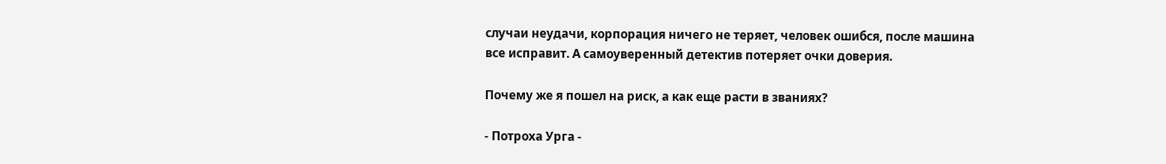случаи неудачи, корпорация ничего не теряет, человек ошибся, после машина все исправит. А самоуверенный детектив потеряет очки доверия.

Почему же я пошел на риск, а как еще расти в званиях?

- Потроха Урга -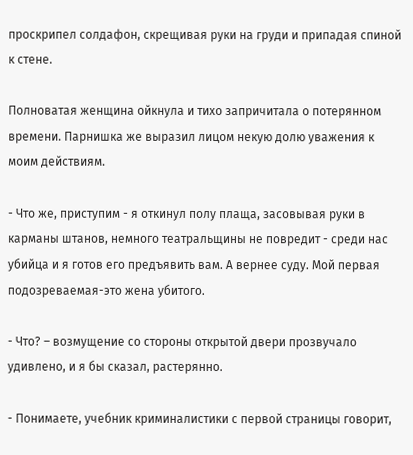проскрипел солдафон, скрещивая руки на груди и припадая спиной к стене.

Полноватая женщина ойкнула и тихо запричитала о потерянном времени. Парнишка же выразил лицом некую долю уважения к моим действиям.

- Что же, приступим - я откинул полу плаща, засовывая руки в карманы штанов, немного театральщины не повредит - среди нас убийца и я готов его предъявить вам. А вернее суду. Мой первая подозреваемая-это жена убитого.

- Что? – возмущение со стороны открытой двери прозвучало удивлено, и я бы сказал, растерянно.

- Понимаете, учебник криминалистики с первой страницы говорит,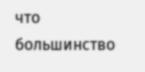что большинство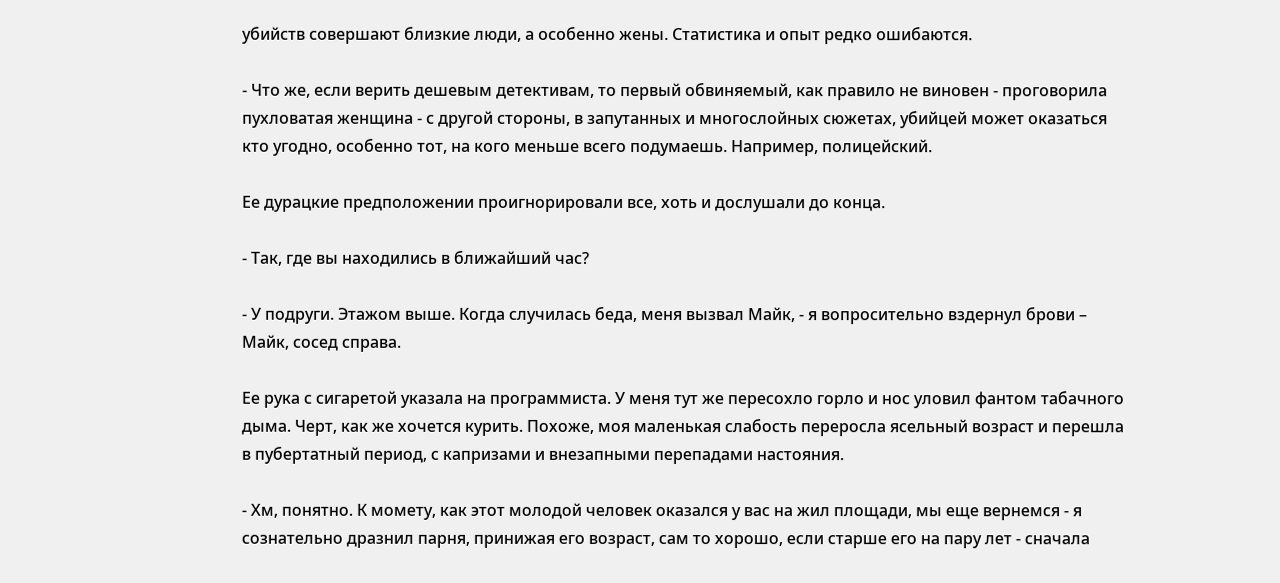убийств совершают близкие люди, а особенно жены. Статистика и опыт редко ошибаются.

- Что же, если верить дешевым детективам, то первый обвиняемый, как правило не виновен - проговорила пухловатая женщина - с другой стороны, в запутанных и многослойных сюжетах, убийцей может оказаться кто угодно, особенно тот, на кого меньше всего подумаешь. Например, полицейский.

Ее дурацкие предположении проигнорировали все, хоть и дослушали до конца.

- Так, где вы находились в ближайший час?

- У подруги. Этажом выше. Когда случилась беда, меня вызвал Майк, - я вопросительно вздернул брови – Майк, сосед справа.

Ее рука с сигаретой указала на программиста. У меня тут же пересохло горло и нос уловил фантом табачного дыма. Черт, как же хочется курить. Похоже, моя маленькая слабость переросла ясельный возраст и перешла в пубертатный период, с капризами и внезапными перепадами настояния.

- Хм, понятно. К момету, как этот молодой человек оказался у вас на жил площади, мы еще вернемся - я сознательно дразнил парня, принижая его возраст, сам то хорошо, если старше его на пару лет - сначала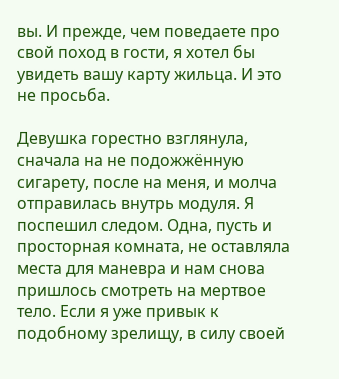вы. И прежде, чем поведаете про свой поход в гости, я хотел бы увидеть вашу карту жильца. И это не просьба.

Девушка горестно взглянула, сначала на не подожжённую сигарету, после на меня, и молча отправилась внутрь модуля. Я поспешил следом. Одна, пусть и просторная комната, не оставляла места для маневра и нам снова пришлось смотреть на мертвое тело. Если я уже привык к подобному зрелищу, в силу своей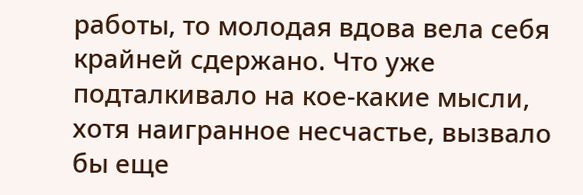работы, то молодая вдова вела себя крайней сдержано. Что уже подталкивало на кое-какие мысли, хотя наигранное несчастье, вызвало бы еще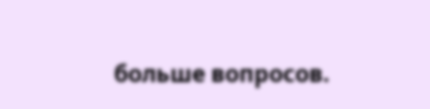больше вопросов.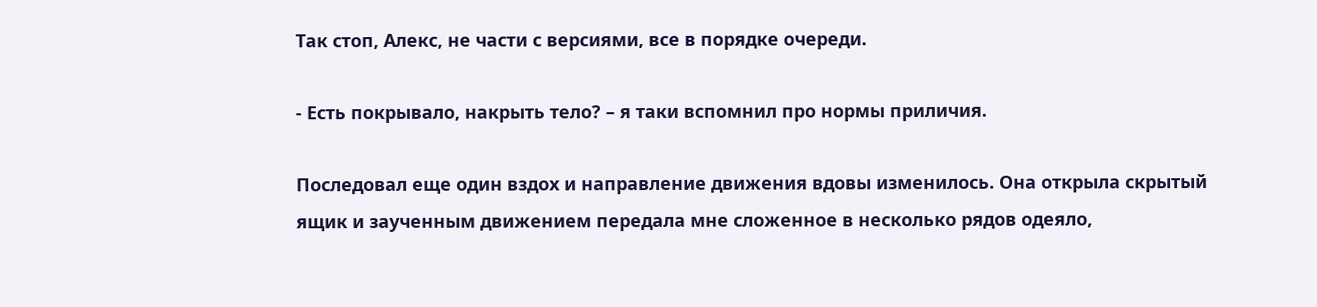Так стоп, Алекс, не части с версиями, все в порядке очереди.

- Есть покрывало, накрыть тело? – я таки вспомнил про нормы приличия.

Последовал еще один вздох и направление движения вдовы изменилось. Она открыла скрытый ящик и заученным движением передала мне сложенное в несколько рядов одеяло,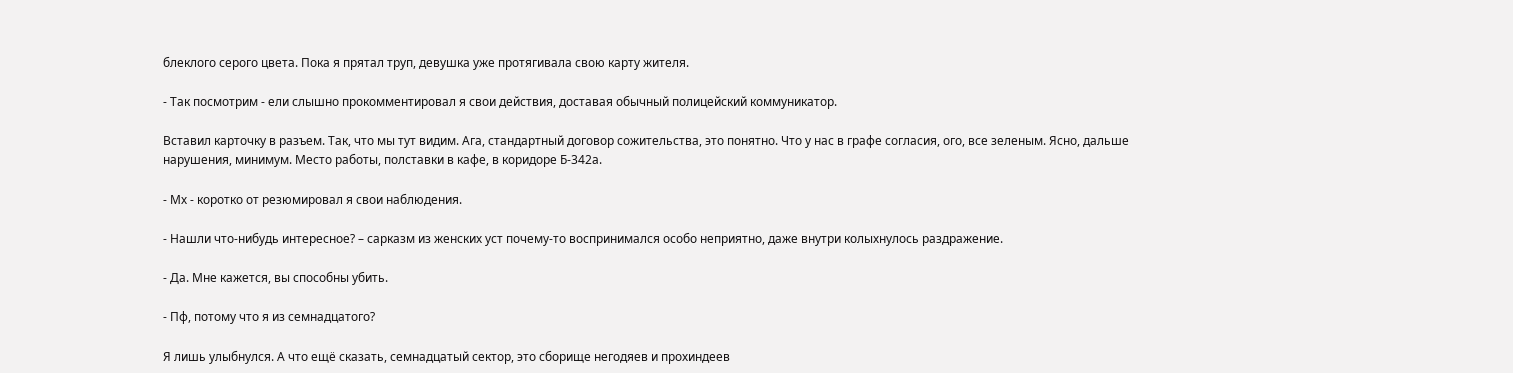блеклого серого цвета. Пока я прятал труп, девушка уже протягивала свою карту жителя.

- Так посмотрим - ели слышно прокомментировал я свои действия, доставая обычный полицейский коммуникатор.

Вставил карточку в разъем. Так, что мы тут видим. Ага, стандартный договор сожительства, это понятно. Что у нас в графе согласия, ого, все зеленым. Ясно, дальше нарушения, минимум. Место работы, полставки в кафе, в коридоре Б-342а.

- Мх - коротко от резюмировал я свои наблюдения.

- Нашли что-нибудь интересное? – сарказм из женских уст почему-то воспринимался особо неприятно, даже внутри колыхнулось раздражение.

- Да. Мне кажется, вы способны убить.

- Пф, потому что я из семнадцатого?

Я лишь улыбнулся. А что ещё сказать, семнадцатый сектор, это сборище негодяев и прохиндеев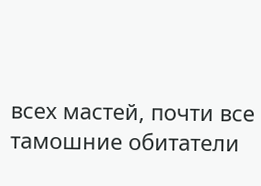всех мастей, почти все тамошние обитатели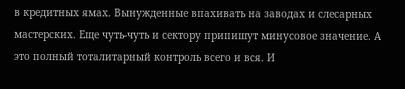в кредитных ямах. Вынужденные впахивать на заводах и слесарных мастерских. Еще чуть-чуть и сектору припишут минусовое значение. А это полный тоталитарный контроль всего и вся. И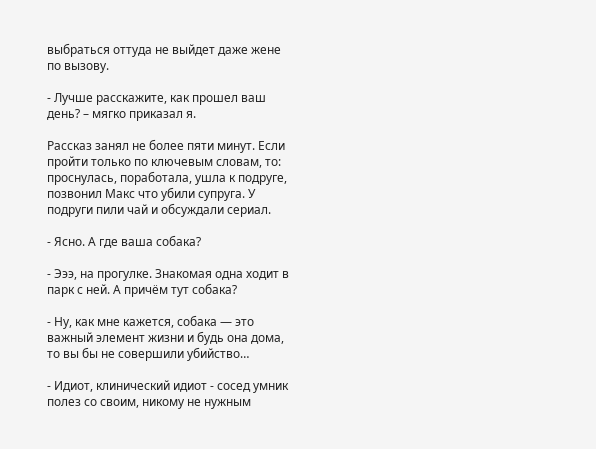выбраться оттуда не выйдет даже жене по вызову.

- Лучше расскажите, как прошел ваш день? – мягко приказал я.

Рассказ занял не более пяти минут. Если пройти только по ключевым словам, то: проснулась, поработала, ушла к подруге, позвонил Макс что убили супруга. У подруги пили чай и обсуждали сериал.

- Ясно. А где ваша собака?

- Эээ, на прогулке. Знакомая одна ходит в парк с ней. А причём тут собака?

- Ну, как мне кажется, собака — это важный элемент жизни и будь она дома, то вы бы не совершили убийство…

- Идиот, клинический идиот - сосед умник полез со своим, никому не нужным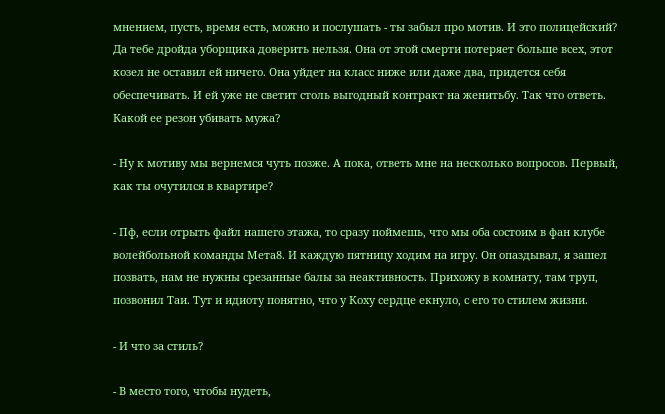мнением, пусть, время есть, можно и послушать - ты забыл про мотив. И это полицейский? Да тебе дройда уборщика доверить нельзя. Она от этой смерти потеряет больше всех, этот козел не оставил ей ничего. Она уйдет на класс ниже или даже два, придется себя обеспечивать. И ей уже не светит столь выгодный контракт на женитьбу. Так что ответь. Какой ее резон убивать мужа?

- Ну к мотиву мы вернемся чуть позже. А пока, ответь мне на несколько вопросов. Первый, как ты очутился в квартире?

- Пф, если отрыть файл нашего этажа, то сразу поймешь, что мы оба состоим в фан клубе волейбольной команды Мета8. И каждую пятницу ходим на игру. Он опаздывал, я зашел позвать, нам не нужны срезанные балы за неактивность. Прихожу в комнату, там труп, позвонил Таи. Тут и идиоту понятно, что у Коху сердце екнуло, с его то стилем жизни.

- И что за стиль?

- В место того, чтобы нудеть,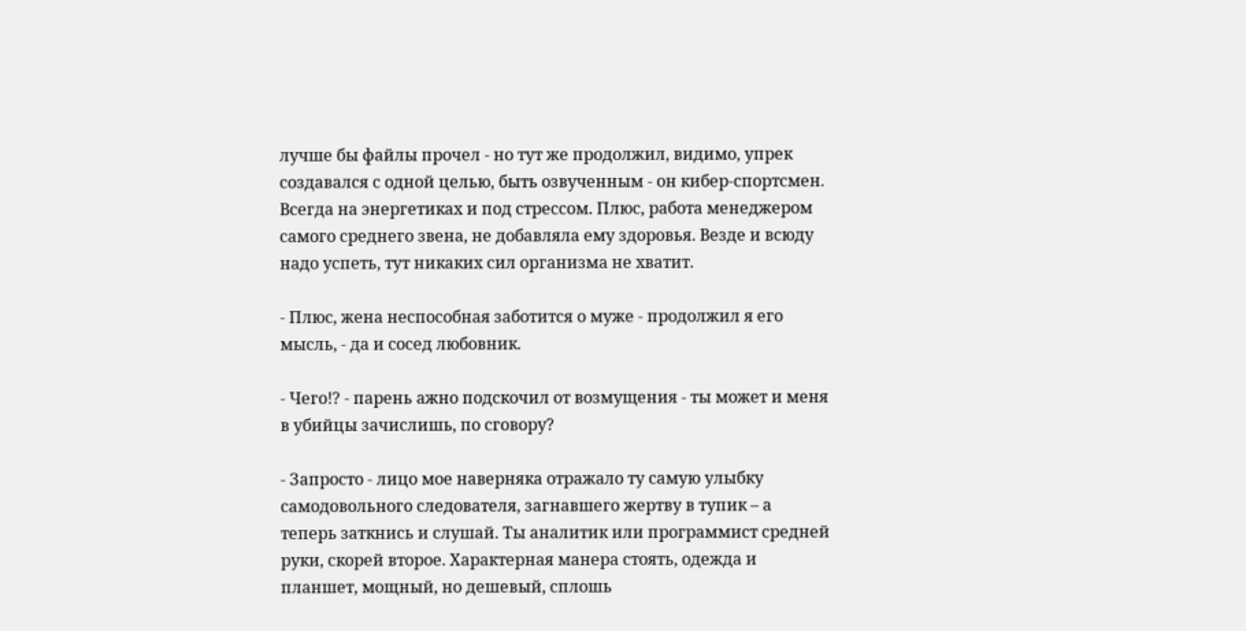лучше бы файлы прочел - но тут же продолжил, видимо, упрек создавался с одной целью, быть озвученным - он кибер-спортсмен. Всегда на энергетиках и под стрессом. Плюс, работа менеджером самого среднего звена, не добавляла ему здоровья. Везде и всюду надо успеть, тут никаких сил организма не хватит.

- Плюс, жена неспособная заботится о муже - продолжил я его мысль, - да и сосед любовник.

- Чего!? - парень ажно подскочил от возмущения - ты может и меня в убийцы зачислишь, по сговору?

- Запросто - лицо мое наверняка отражало ту самую улыбку самодовольного следователя, загнавшего жертву в тупик – а теперь заткнись и слушай. Ты аналитик или программист средней руки, скорей второе. Характерная манера стоять, одежда и планшет, мощный, но дешевый, сплошь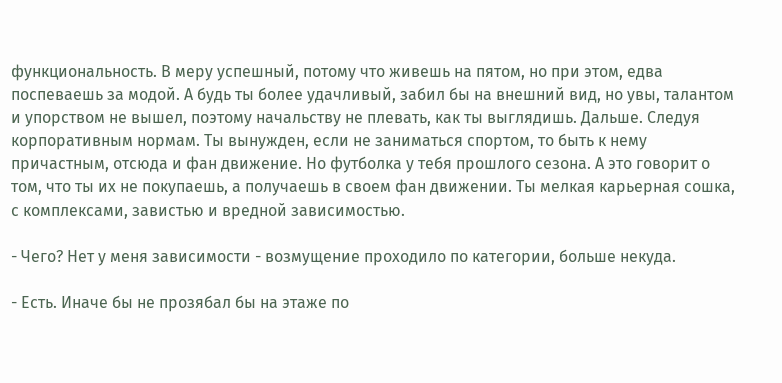функциональность. В меру успешный, потому что живешь на пятом, но при этом, едва поспеваешь за модой. А будь ты более удачливый, забил бы на внешний вид, но увы, талантом и упорством не вышел, поэтому начальству не плевать, как ты выглядишь. Дальше. Следуя корпоративным нормам. Ты вынужден, если не заниматься спортом, то быть к нему причастным, отсюда и фан движение. Но футболка у тебя прошлого сезона. А это говорит о том, что ты их не покупаешь, а получаешь в своем фан движении. Ты мелкая карьерная сошка, с комплексами, завистью и вредной зависимостью.

- Чего? Нет у меня зависимости - возмущение проходило по категории, больше некуда.

- Есть. Иначе бы не прозябал бы на этаже по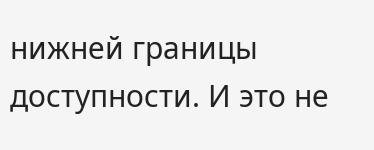нижней границы доступности. И это не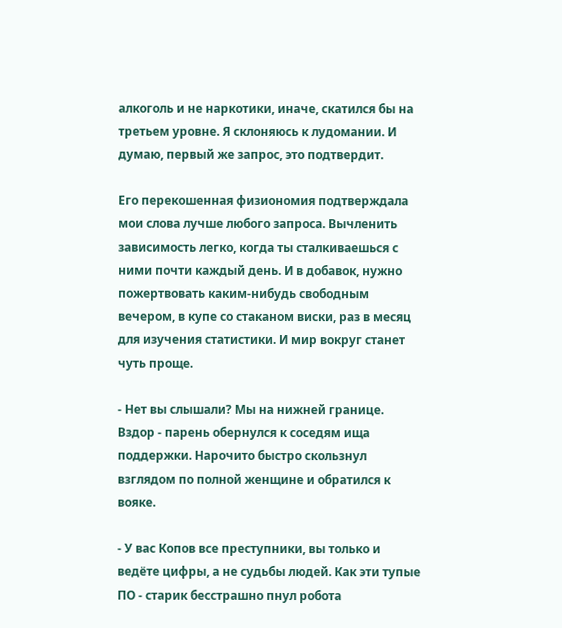алкоголь и не наркотики, иначе, скатился бы на третьем уровне. Я склоняюсь к лудомании. И думаю, первый же запрос, это подтвердит.

Его перекошенная физиономия подтверждала мои слова лучше любого запроса. Вычленить зависимость легко, когда ты сталкиваешься с ними почти каждый день. И в добавок, нужно пожертвовать каким-нибудь свободным вечером, в купе со стаканом виски, раз в месяц для изучения статистики. И мир вокруг станет чуть проще.

- Нет вы слышали? Мы на нижней границе. Вздор - парень обернулся к соседям ища поддержки. Нарочито быстро скользнул взглядом по полной женщине и обратился к вояке.

- У вас Копов все преступники, вы только и ведёте цифры, а не судьбы людей. Как эти тупые ПО - старик бесстрашно пнул робота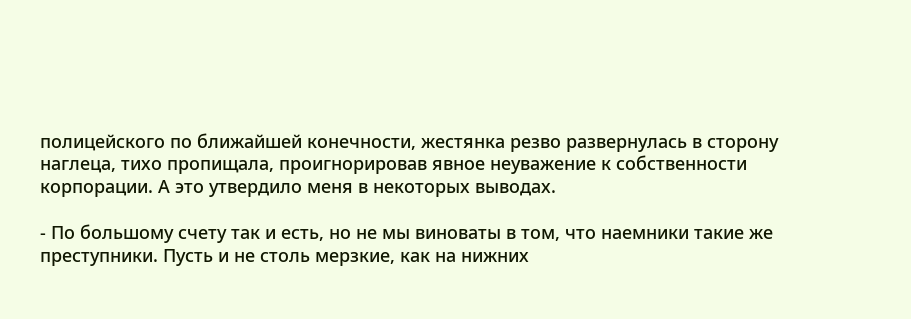полицейского по ближайшей конечности, жестянка резво развернулась в сторону наглеца, тихо пропищала, проигнорировав явное неуважение к собственности корпорации. А это утвердило меня в некоторых выводах.

- По большому счету так и есть, но не мы виноваты в том, что наемники такие же преступники. Пусть и не столь мерзкие, как на нижних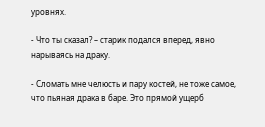уровнях.

- Что ты сказал? – старик подался вперед, явно нарываясь на драку.

- Сломать мне челюсть и пару костей, не тоже самое, что пьяная драка в баре. Это прямой ущерб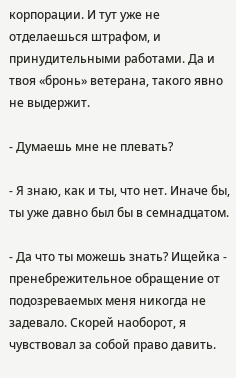корпорации. И тут уже не отделаешься штрафом, и принудительными работами. Да и твоя «бронь» ветерана, такого явно не выдержит.

- Думаешь мне не плевать?

- Я знаю, как и ты, что нет. Иначе бы, ты уже давно был бы в семнадцатом.

- Да что ты можешь знать? Ищейка - пренебрежительное обращение от подозреваемых меня никогда не задевало. Скорей наоборот, я чувствовал за собой право давить.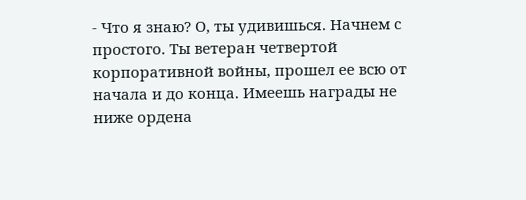- Что я знаю? О, ты удивишься. Начнем с простого. Ты ветеран четвертой корпоративной войны, прошел ее всю от начала и до конца. Имеешь награды не ниже ордена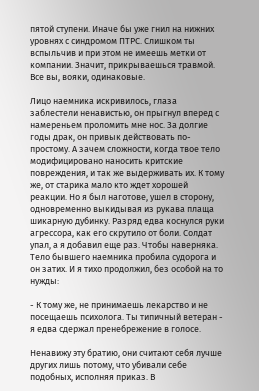пятой ступени. Иначе бы уже гнил на нижних уровнях с синдромом ПТРС. Слишком ты вспыльчив и при этом не имеешь метки от компании. Значит, прикрываешься травмой. Все вы, вояки, одинаковые.

Лицо наемника искривилось, глаза заблестели ненавистью, он прыгнул вперед с намереньем проломить мне нос. За долгие годы драк, он привык действовать по-простому. А зачем сложности, когда твое тело модифицировано наносить критские повреждения, и так же выдерживать их. К тому же, от старика мало кто ждет хорошей реакции. Но я был наготове, ушел в сторону, одновременно выкидывая из рукава плаща шикарную дубинку. Разряд едва коснулся руки агрессора, как его скрутило от боли. Солдат упал, а я добавил еще раз. Чтобы наверняка. Тело бывшего наемника пробила судорога и он затих. И я тихо продолжил, без особой на то нужды:

- К тому же, не принимаешь лекарство и не посещаешь психолога. Ты типичный ветеран - я едва сдержал пренебрежение в голосе.

Ненавижу эту братию, они считают себя лучше других лишь потому, что убивали себе подобных, исполняя приказ. В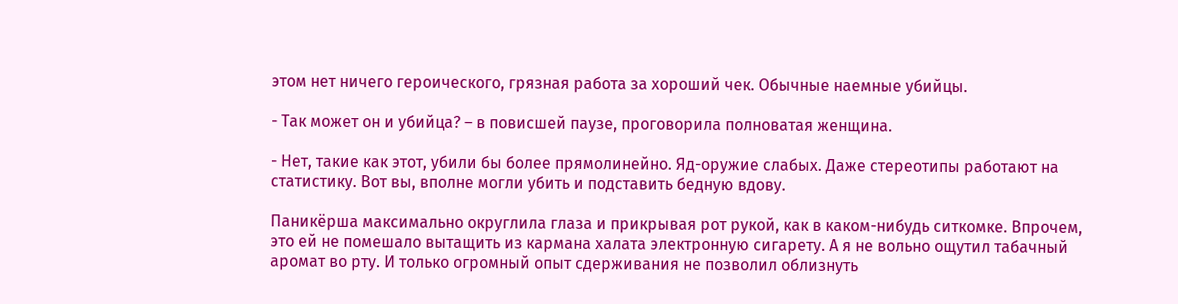этом нет ничего героического, грязная работа за хороший чек. Обычные наемные убийцы.

- Так может он и убийца? – в повисшей паузе, проговорила полноватая женщина.

- Нет, такие как этот, убили бы более прямолинейно. Яд-оружие слабых. Даже стереотипы работают на статистику. Вот вы, вполне могли убить и подставить бедную вдову.

Паникёрша максимально округлила глаза и прикрывая рот рукой, как в каком-нибудь ситкомке. Впрочем, это ей не помешало вытащить из кармана халата электронную сигарету. А я не вольно ощутил табачный аромат во рту. И только огромный опыт сдерживания не позволил облизнуть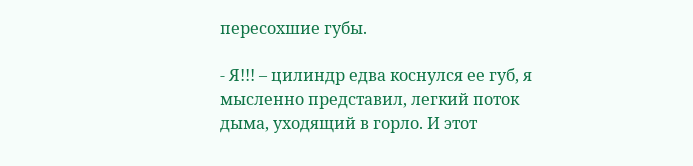пересохшие губы.

- Я!!! – цилиндр едва коснулся ее губ, я мысленно представил, легкий поток дыма, уходящий в горло. И этот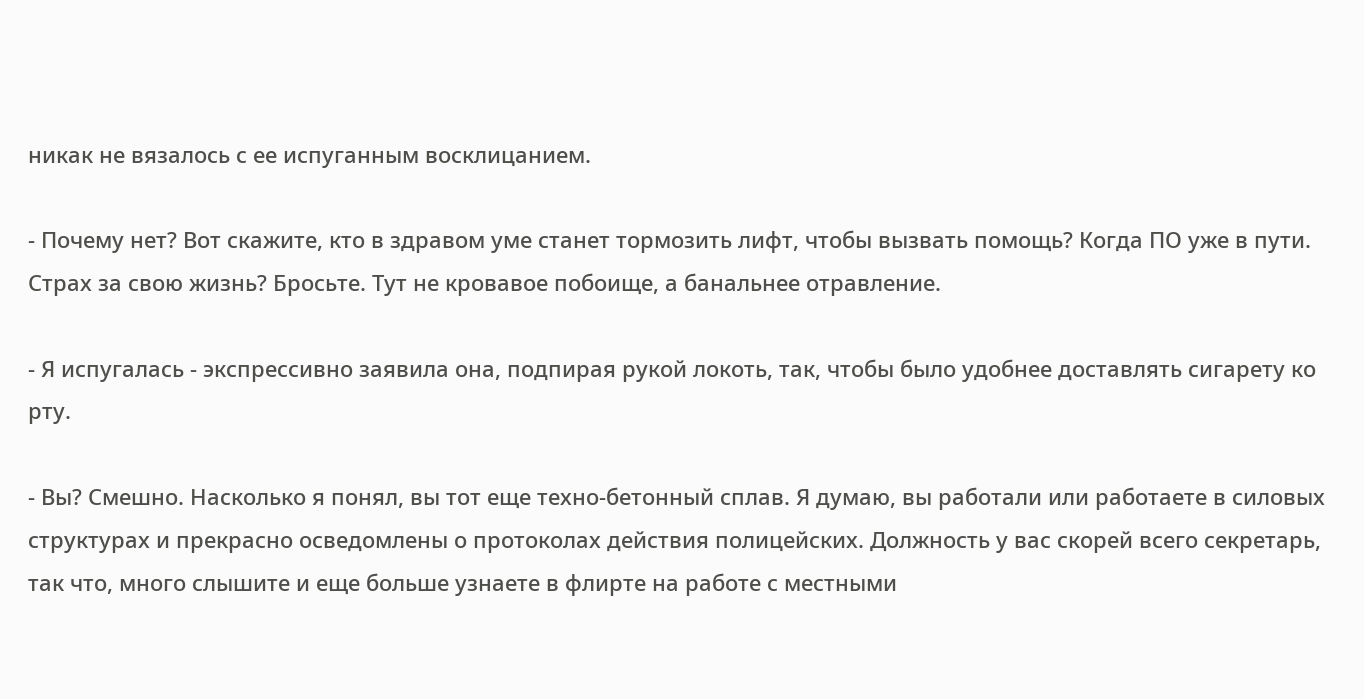никак не вязалось с ее испуганным восклицанием.

- Почему нет? Вот скажите, кто в здравом уме станет тормозить лифт, чтобы вызвать помощь? Когда ПО уже в пути. Страх за свою жизнь? Бросьте. Тут не кровавое побоище, а банальнее отравление.

- Я испугалась - экспрессивно заявила она, подпирая рукой локоть, так, чтобы было удобнее доставлять сигарету ко рту.

- Вы? Смешно. Насколько я понял, вы тот еще техно-бетонный сплав. Я думаю, вы работали или работаете в силовых структурах и прекрасно осведомлены о протоколах действия полицейских. Должность у вас скорей всего секретарь, так что, много слышите и еще больше узнаете в флирте на работе с местными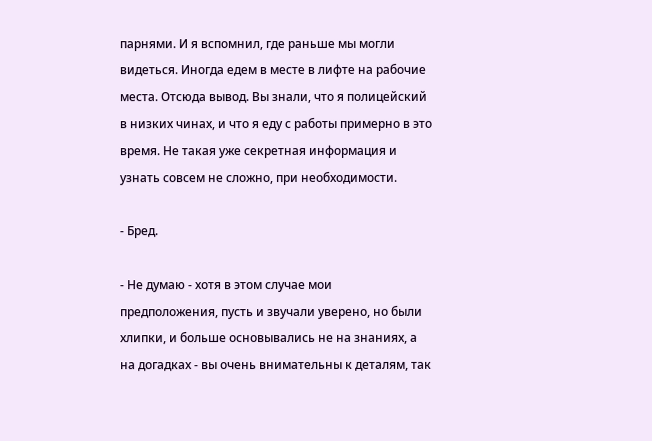парнями. И я вспомнил, где раньше мы могли видеться. Иногда едем в месте в лифте на рабочие места. Отсюда вывод. Вы знали, что я полицейский в низких чинах, и что я еду с работы примерно в это время. Не такая уже секретная информация и узнать совсем не сложно, при необходимости.

- Бред.

- Не думаю - хотя в этом случае мои предположения, пусть и звучали уверено, но были хлипки, и больше основывались не на знаниях, а на догадках - вы очень внимательны к деталям, так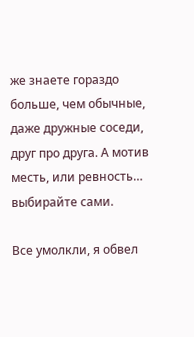же знаете гораздо больше, чем обычные, даже дружные соседи, друг про друга. А мотив месть, или ревность… выбирайте сами.

Все умолкли, я обвел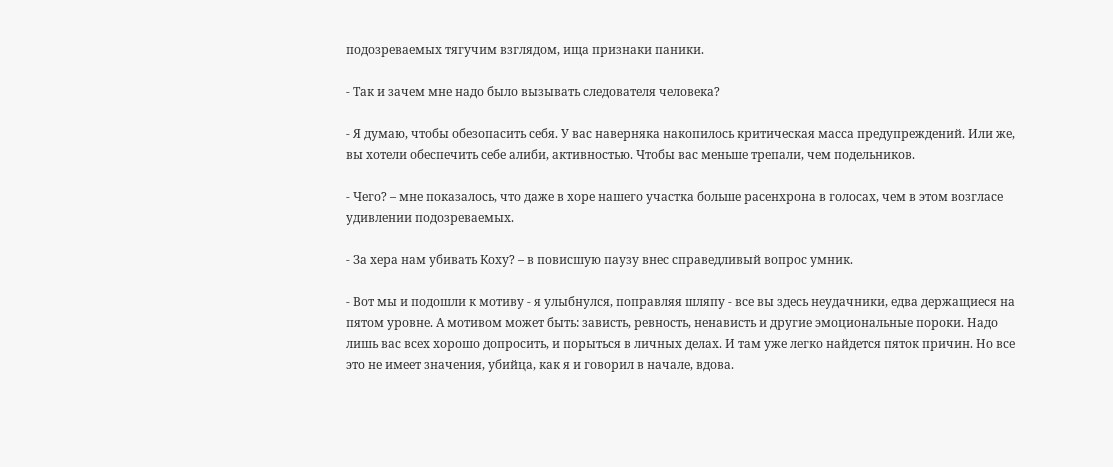подозреваемых тягучим взглядом, ища признаки паники.

- Так и зачем мне надо было вызывать следователя человека?

- Я думаю, чтобы обезопасить себя. У вас наверняка накопилось критическая масса предупреждений. Или же, вы хотели обеспечить себе алиби, активностью. Чтобы вас меньше трепали, чем подельников.

- Чего? – мне показалось, что даже в хоре нашего участка больше расенхрона в голосах, чем в этом возгласе удивлении подозреваемых.

- За хера нам убивать Коху? – в повисшую паузу внес справедливый вопрос умник.

- Вот мы и подошли к мотиву - я улыбнулся, поправляя шляпу - все вы здесь неудачники, едва держащиеся на пятом уровне. А мотивом может быть: зависть, ревность, ненависть и другие эмоциональные пороки. Надо лишь вас всех хорошо допросить, и порыться в личных делах. И там уже легко найдется пяток причин. Но все это не имеет значения, убийца, как я и говорил в начале, вдова.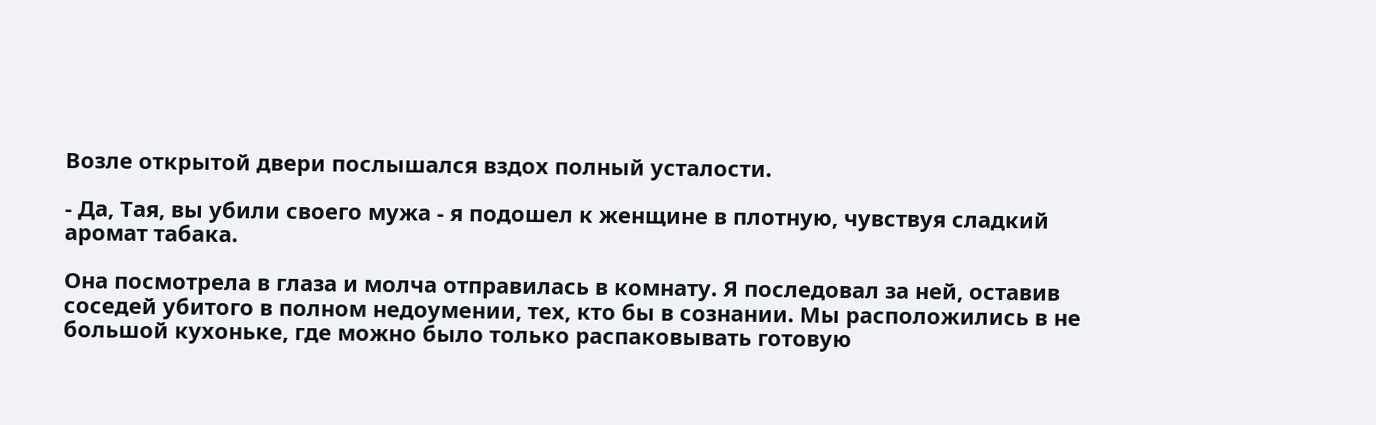Возле открытой двери послышался вздох полный усталости.

- Да, Тая, вы убили своего мужа - я подошел к женщине в плотную, чувствуя сладкий аромат табака.

Она посмотрела в глаза и молча отправилась в комнату. Я последовал за ней, оставив соседей убитого в полном недоумении, тех, кто бы в сознании. Мы расположились в не большой кухоньке, где можно было только распаковывать готовую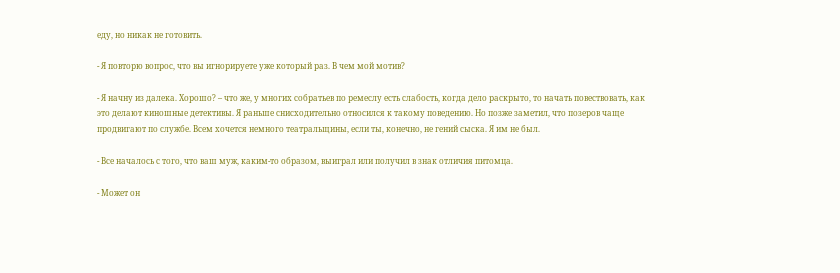еду, но никак не готовить.

- Я повторю вопрос, что вы игнорируете уже который раз. В чем мой мотив?

- Я начну из далека. Хорошо? – что же, у многих собратьев по ремеслу есть слабость, когда дело раскрыто, то начать повествовать, как это делают киношные детективы. Я раньше снисходительно относился к такому поведению. Но позже заметил, что позеров чаще продвигают по службе. Всем хочется немного театральщины, если ты, конечно, не гений сыска. Я им не был.

- Все началось с того, что ваш муж, каким-то образом, выиграл или получил в знак отличия питомца.

- Может он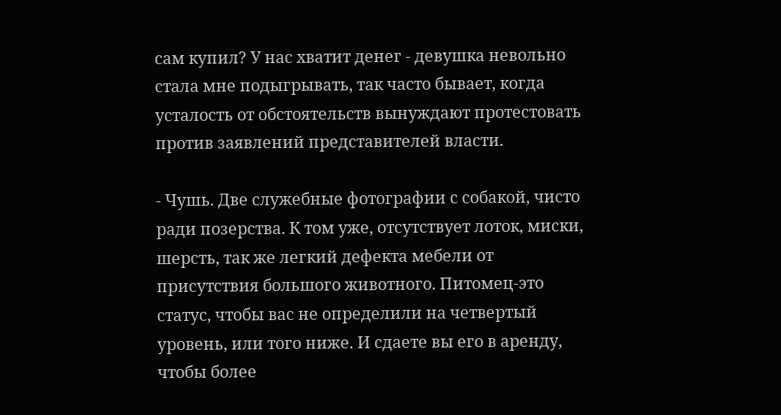сам купил? У нас хватит денег - девушка невольно стала мне подыгрывать, так часто бывает, когда усталость от обстоятельств вынуждают протестовать против заявлений представителей власти.

- Чушь. Две служебные фотографии с собакой, чисто ради позерства. К том уже, отсутствует лоток, миски, шерсть, так же легкий дефекта мебели от присутствия большого животного. Питомец-это статус, чтобы вас не определили на четвертый уровень, или того ниже. И сдаете вы его в аренду, чтобы более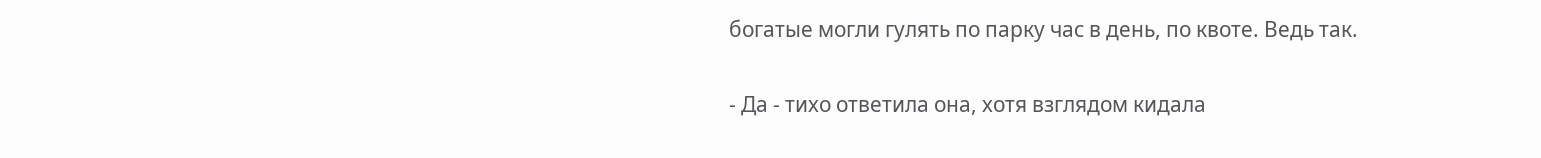богатые могли гулять по парку час в день, по квоте. Ведь так.

- Да - тихо ответила она, хотя взглядом кидала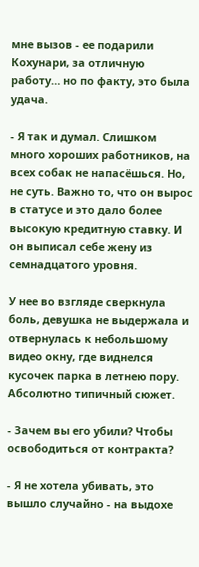мне вызов - ее подарили Кохунари, за отличную работу… но по факту, это была удача.

- Я так и думал. Слишком много хороших работников, на всех собак не напасёшься. Но, не суть. Важно то, что он вырос в статусе и это дало более высокую кредитную ставку. И он выписал себе жену из семнадцатого уровня.

У нее во взгляде сверкнула боль, девушка не выдержала и отвернулась к небольшому видео окну, где виднелся кусочек парка в летнею пору. Абсолютно типичный сюжет.

- Зачем вы его убили? Чтобы освободиться от контракта?

- Я не хотела убивать, это вышло случайно - на выдохе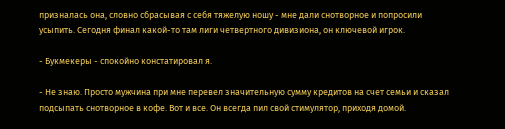призналась она, словно сбрасывая с себя тяжелую ношу - мне дали снотворное и попросили усыпить. Сегодня финал какой-то там лиги четвертного дивизиона, он ключевой игрок.

- Букмекеры - спокойно констатировал я.

- Не знаю. Просто мужчина при мне перевел значительную сумму кредитов на счет семьи и сказал подсыпать снотворное в кофе. Вот и все. Он всегда пил свой стимулятор, приходя домой.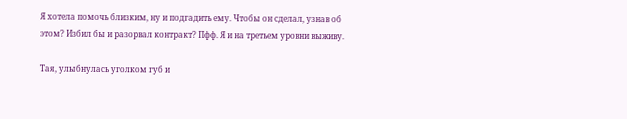Я хотела помочь близким, ну и подгадить ему. Чтобы он сделал, узнав об этом? Избил бы и разорвал контракт? Пфф. Я и на третьем уровни выживу.

Тая, улыбнулась уголком губ и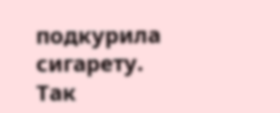подкурила сигарету. Так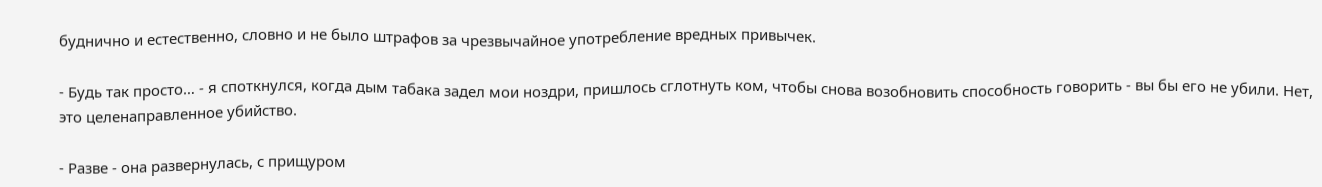буднично и естественно, словно и не было штрафов за чрезвычайное употребление вредных привычек.

- Будь так просто… - я споткнулся, когда дым табака задел мои ноздри, пришлось сглотнуть ком, чтобы снова возобновить способность говорить - вы бы его не убили. Нет, это целенаправленное убийство.

- Разве - она развернулась, с прищуром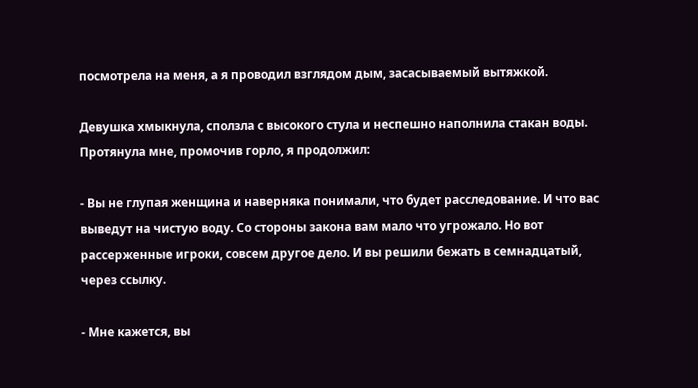посмотрела на меня, а я проводил взглядом дым, засасываемый вытяжкой.

Девушка хмыкнула, сползла с высокого стула и неспешно наполнила стакан воды. Протянула мне, промочив горло, я продолжил:

- Вы не глупая женщина и наверняка понимали, что будет расследование. И что вас выведут на чистую воду. Со стороны закона вам мало что угрожало. Но вот рассерженные игроки, совсем другое дело. И вы решили бежать в семнадцатый, через ссылку.

- Мне кажется, вы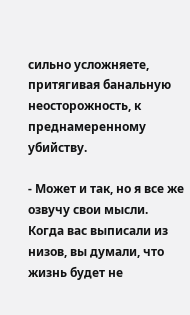сильно усложняете, притягивая банальную неосторожность, к преднамеренному убийству.

- Может и так, но я все же озвучу свои мысли. Когда вас выписали из низов, вы думали, что жизнь будет не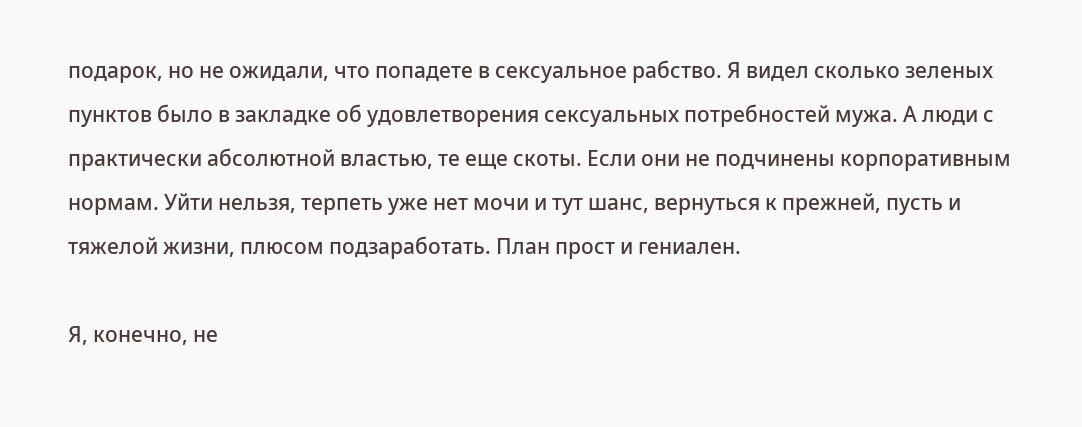подарок, но не ожидали, что попадете в сексуальное рабство. Я видел сколько зеленых пунктов было в закладке об удовлетворения сексуальных потребностей мужа. А люди с практически абсолютной властью, те еще скоты. Если они не подчинены корпоративным нормам. Уйти нельзя, терпеть уже нет мочи и тут шанс, вернуться к прежней, пусть и тяжелой жизни, плюсом подзаработать. План прост и гениален.

Я, конечно, не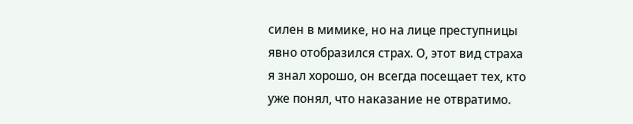силен в мимике, но на лице преступницы явно отобразился страх. О, этот вид страха я знал хорошо, он всегда посещает тех, кто уже понял, что наказание не отвратимо.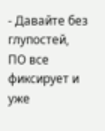- Давайте без глупостей, ПО все фиксирует и уже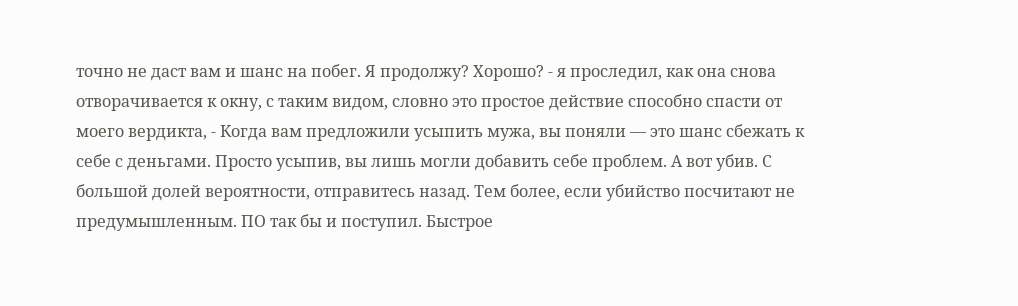точно не даст вам и шанс на побег. Я продолжу? Хорошо? - я проследил, как она снова отворачивается к окну, с таким видом, словно это простое действие способно спасти от моего вердикта, - Когда вам предложили усыпить мужа, вы поняли — это шанс сбежать к себе с деньгами. Просто усыпив, вы лишь могли добавить себе проблем. А вот убив. С большой долей вероятности, отправитесь назад. Тем более, если убийство посчитают не предумышленным. ПО так бы и поступил. Быстрое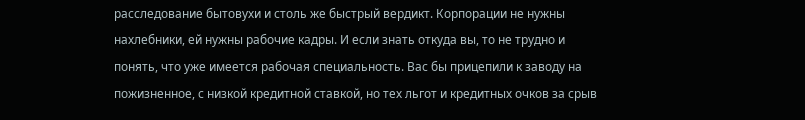расследование бытовухи и столь же быстрый вердикт. Корпорации не нужны нахлебники, ей нужны рабочие кадры. И если знать откуда вы, то не трудно и понять, что уже имеется рабочая специальность. Вас бы прицепили к заводу на пожизненное, с низкой кредитной ставкой, но тех льгот и кредитных очков за срыв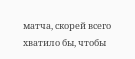матча, скорей всего хватило бы, чтобы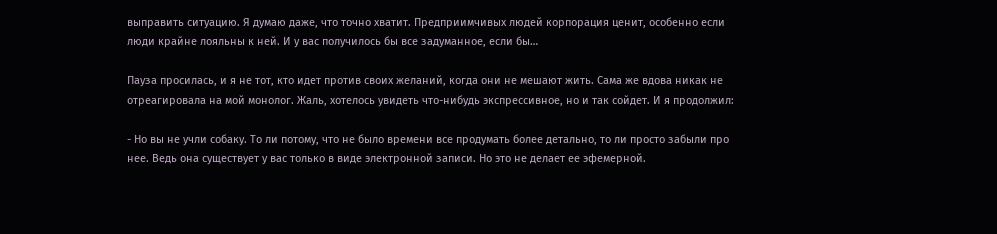выправить ситуацию. Я думаю даже, что точно хватит. Предприимчивых людей корпорация ценит, особенно если люди крайне лояльны к ней. И у вас получилось бы все задуманное, если бы…

Пауза просилась, и я не тот, кто идет против своих желаний, когда они не мешают жить. Сама же вдова никак не отреагировала на мой монолог. Жаль, хотелось увидеть что-нибудь экспрессивное, но и так сойдет. И я продолжил:

- Но вы не учли собаку. То ли потому, что не было времени все продумать более детально, то ли просто забыли про нее. Ведь она существует у вас только в виде электронной записи. Но это не делает ее эфемерной.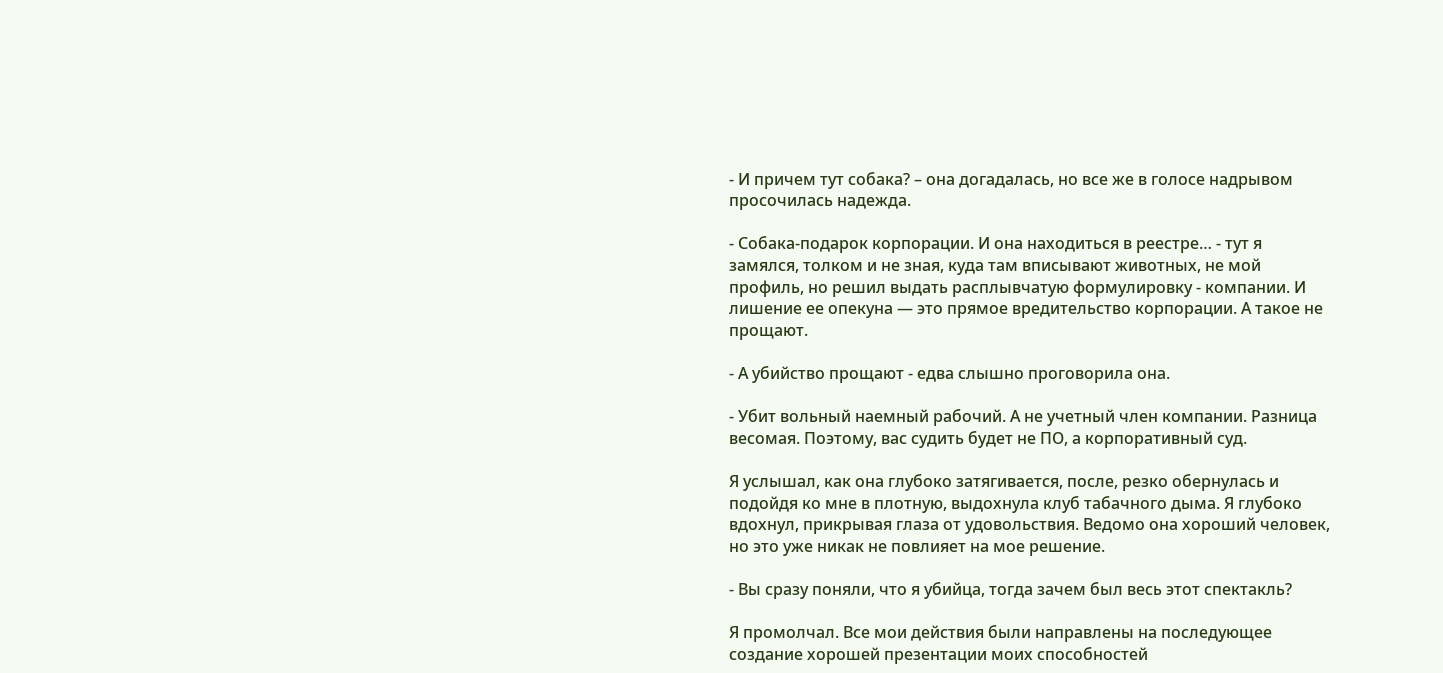- И причем тут собака? – она догадалась, но все же в голосе надрывом просочилась надежда.

- Собака-подарок корпорации. И она находиться в реестре… - тут я замялся, толком и не зная, куда там вписывают животных, не мой профиль, но решил выдать расплывчатую формулировку - компании. И лишение ее опекуна — это прямое вредительство корпорации. А такое не прощают.

- А убийство прощают - едва слышно проговорила она.

- Убит вольный наемный рабочий. А не учетный член компании. Разница весомая. Поэтому, вас судить будет не ПО, а корпоративный суд.

Я услышал, как она глубоко затягивается, после, резко обернулась и подойдя ко мне в плотную, выдохнула клуб табачного дыма. Я глубоко вдохнул, прикрывая глаза от удовольствия. Ведомо она хороший человек, но это уже никак не повлияет на мое решение.

- Вы сразу поняли, что я убийца, тогда зачем был весь этот спектакль?

Я промолчал. Все мои действия были направлены на последующее создание хорошей презентации моих способностей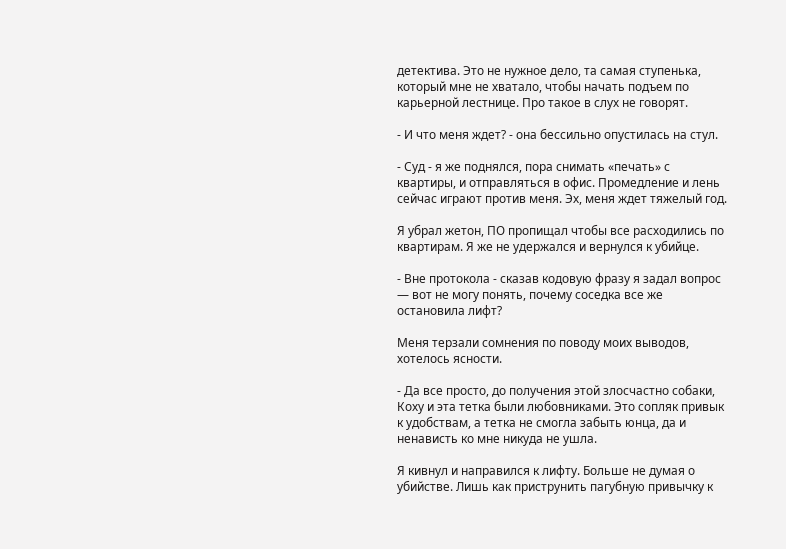детектива. Это не нужное дело, та самая ступенька, который мне не хватало, чтобы начать подъем по карьерной лестнице. Про такое в слух не говорят.

- И что меня ждет? - она бессильно опустилась на стул.

- Суд - я же поднялся, пора снимать «печать» с квартиры, и отправляться в офис. Промедление и лень сейчас играют против меня. Эх, меня ждет тяжелый год.

Я убрал жетон, ПО пропищал чтобы все расходились по квартирам. Я же не удержался и вернулся к убийце.

- Вне протокола - сказав кодовую фразу я задал вопрос — вот не могу понять, почему соседка все же остановила лифт?

Меня терзали сомнения по поводу моих выводов, хотелось ясности.

- Да все просто, до получения этой злосчастно собаки, Коху и эта тетка были любовниками. Это сопляк привык к удобствам, а тетка не смогла забыть юнца, да и ненависть ко мне никуда не ушла.

Я кивнул и направился к лифту. Больше не думая о убийстве. Лишь как приструнить пагубную привычку к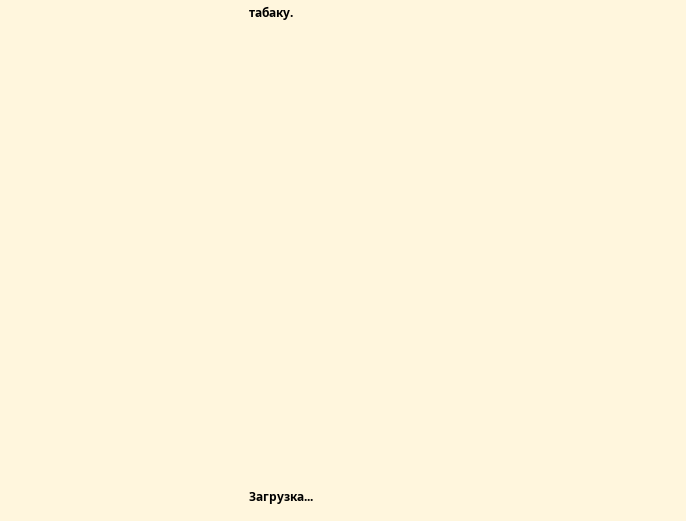табаку.





















Загрузка...